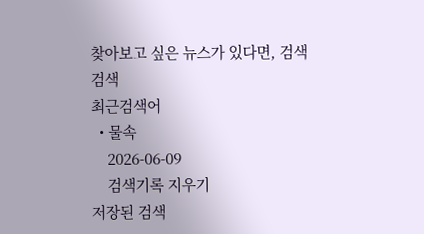찾아보고 싶은 뉴스가 있다면, 검색
검색
최근검색어
  • 물속
    2026-06-09
    검색기록 지우기
저장된 검색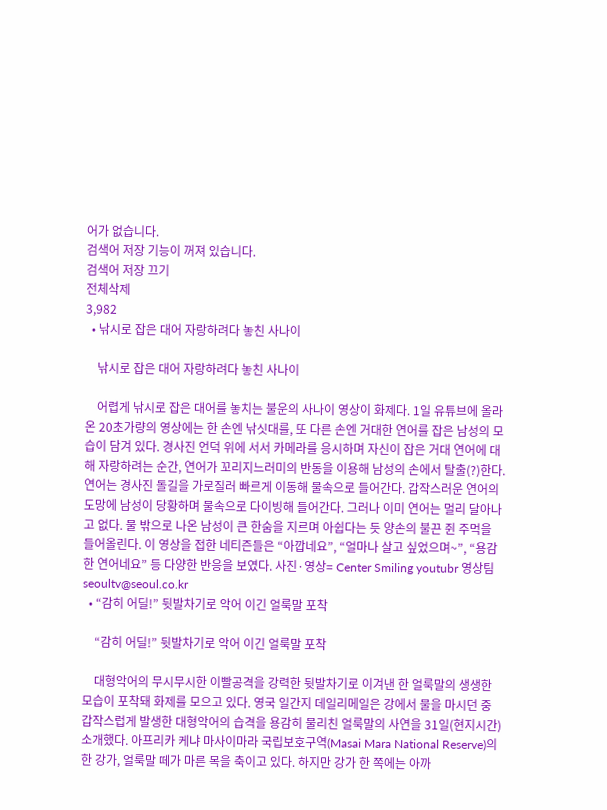어가 없습니다.
검색어 저장 기능이 꺼져 있습니다.
검색어 저장 끄기
전체삭제
3,982
  • 낚시로 잡은 대어 자랑하려다 놓친 사나이

    낚시로 잡은 대어 자랑하려다 놓친 사나이

    어렵게 낚시로 잡은 대어를 놓치는 불운의 사나이 영상이 화제다. 1일 유튜브에 올라온 20초가량의 영상에는 한 손엔 낚싯대를, 또 다른 손엔 거대한 연어를 잡은 남성의 모습이 담겨 있다. 경사진 언덕 위에 서서 카메라를 응시하며 자신이 잡은 거대 연어에 대해 자랑하려는 순간, 연어가 꼬리지느러미의 반동을 이용해 남성의 손에서 탈출(?)한다. 연어는 경사진 돌길을 가로질러 빠르게 이동해 물속으로 들어간다. 갑작스러운 연어의 도망에 남성이 당황하며 물속으로 다이빙해 들어간다. 그러나 이미 연어는 멀리 달아나고 없다. 물 밖으로 나온 남성이 큰 한숨을 지르며 아쉽다는 듯 양손의 불끈 쥔 주먹을 들어올린다. 이 영상을 접한 네티즌들은 “아깝네요”, “얼마나 살고 싶었으며~”, “용감한 연어네요” 등 다양한 반응을 보였다. 사진·영상= Center Smiling youtubr 영상팀 seoultv@seoul.co.kr
  • “감히 어딜!” 뒷발차기로 악어 이긴 얼룩말 포착

    “감히 어딜!” 뒷발차기로 악어 이긴 얼룩말 포착

    대형악어의 무시무시한 이빨공격을 강력한 뒷발차기로 이겨낸 한 얼룩말의 생생한 모습이 포착돼 화제를 모으고 있다. 영국 일간지 데일리메일은 강에서 물을 마시던 중 갑작스럽게 발생한 대형악어의 습격을 용감히 물리친 얼룩말의 사연을 31일(현지시간) 소개했다. 아프리카 케냐 마사이마라 국립보호구역(Masai Mara National Reserve)의 한 강가, 얼룩말 떼가 마른 목을 축이고 있다. 하지만 강가 한 쪽에는 아까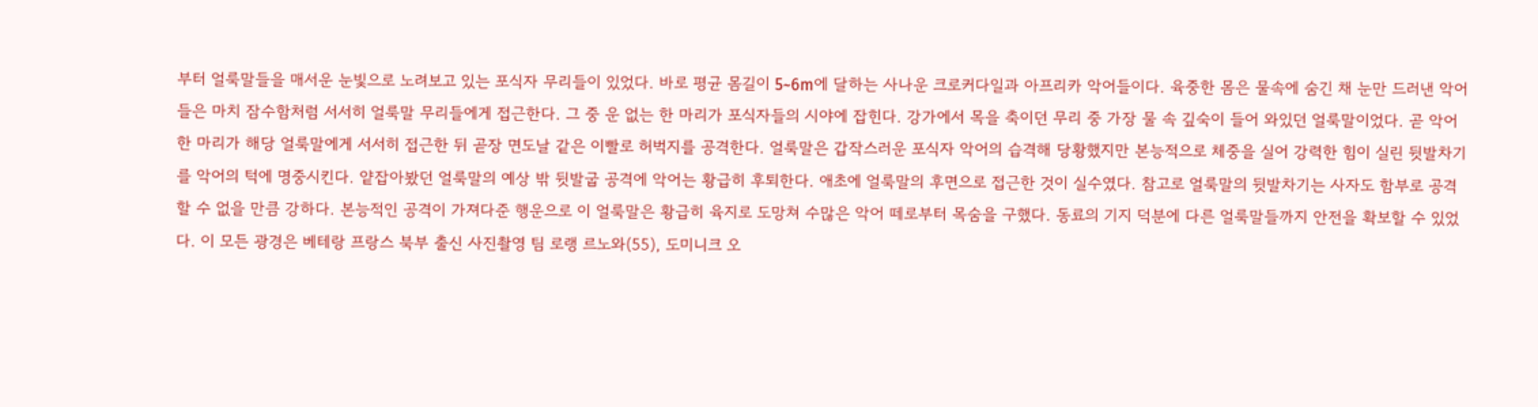부터 얼룩말들을 매서운 눈빛으로 노려보고 있는 포식자 무리들이 있었다. 바로 평균 몸길이 5~6m에 달하는 사나운 크로커다일과 아프리카 악어들이다. 육중한 몸은 물속에 숨긴 채 눈만 드러낸 악어들은 마치 잠수함처럼 서서히 얼룩말 무리들에게 접근한다. 그 중 운 없는 한 마리가 포식자들의 시야에 잡힌다. 강가에서 목을 축이던 무리 중 가장 물 속 깊숙이 들어 와있던 얼룩말이었다. 곧 악어 한 마리가 해당 얼룩말에게 서서히 접근한 뒤 곧장 면도날 같은 이빨로 허벅지를 공격한다. 얼룩말은 갑작스러운 포식자 악어의 습격해 당황했지만 본능적으로 체중을 실어 강력한 힘이 실린 뒷발차기를 악어의 턱에 명중시킨다. 얕잡아봤던 얼룩말의 예상 밖 뒷발굽 공격에 악어는 황급히 후퇴한다. 애초에 얼룩말의 후면으로 접근한 것이 실수였다. 참고로 얼룩말의 뒷발차기는 사자도 함부로 공격할 수 없을 만큼 강하다. 본능적인 공격이 가져다준 행운으로 이 얼룩말은 황급히 육지로 도망쳐 수많은 악어 떼로부터 목숨을 구했다. 동료의 기지 덕분에 다른 얼룩말들까지 안전을 확보할 수 있었다. 이 모든 광경은 베테랑 프랑스 북부 출신 사진촬영 팀 로랭 르노와(55), 도미니크 오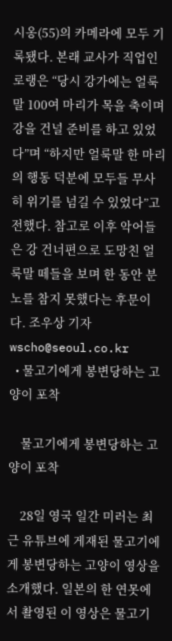시옹(55)의 카메라에 모두 기록됐다. 본래 교사가 직업인 로랭은 “당시 강가에는 얼룩말 100여 마리가 목을 축이며 강을 건널 준비를 하고 있었다”며 “하지만 얼룩말 한 마리의 행동 덕분에 모두들 무사히 위기를 넘길 수 있었다”고 전했다. 참고로 이후 악어들은 강 건너편으로 도망친 얼룩말 떼들을 보며 한 동안 분노를 참지 못했다는 후문이다. 조우상 기자 wscho@seoul.co.kr
  • 물고기에게 봉변당하는 고양이 포착

    물고기에게 봉변당하는 고양이 포착

    28일 영국 일간 미러는 최근 유튜브에 게재된 물고기에게 봉변당하는 고양이 영상을 소개했다. 일본의 한 연못에서 촬영된 이 영상은 물고기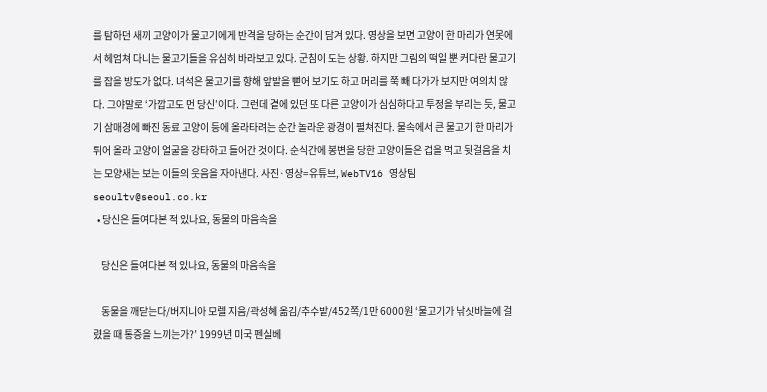를 탐하던 새끼 고양이가 물고기에게 반격을 당하는 순간이 담겨 있다. 영상을 보면 고양이 한 마리가 연못에서 헤엄쳐 다니는 물고기들을 유심히 바라보고 있다. 군침이 도는 상황. 하지만 그림의 떡일 뿐 커다란 물고기를 잡을 방도가 없다. 녀석은 물고기를 향해 앞발을 뻗어 보기도 하고 머리를 쭉 빼 다가가 보지만 여의치 않다. 그야말로 ‘가깝고도 먼 당신’이다. 그런데 곁에 있던 또 다른 고양이가 심심하다고 투정을 부리는 듯, 물고기 삼매경에 빠진 동료 고양이 등에 올라타려는 순간 놀라운 광경이 펼쳐진다. 물속에서 큰 물고기 한 마리가 튀어 올라 고양이 얼굴을 강타하고 들어간 것이다. 순식간에 봉변을 당한 고양이들은 겁을 먹고 뒷걸음을 치는 모양새는 보는 이들의 웃음을 자아낸다. 사진·영상=유튜브, WebTV16 영상팀 seoultv@seoul.co.kr
  • 당신은 들여다본 적 있나요, 동물의 마음속을

    당신은 들여다본 적 있나요, 동물의 마음속을

    동물을 깨닫는다/버지니아 모렐 지음/곽성혜 옮김/추수밭/452쪽/1만 6000원 ‘물고기가 낚싯바늘에 걸렸을 때 통증을 느끼는가?’ 1999년 미국 펜실베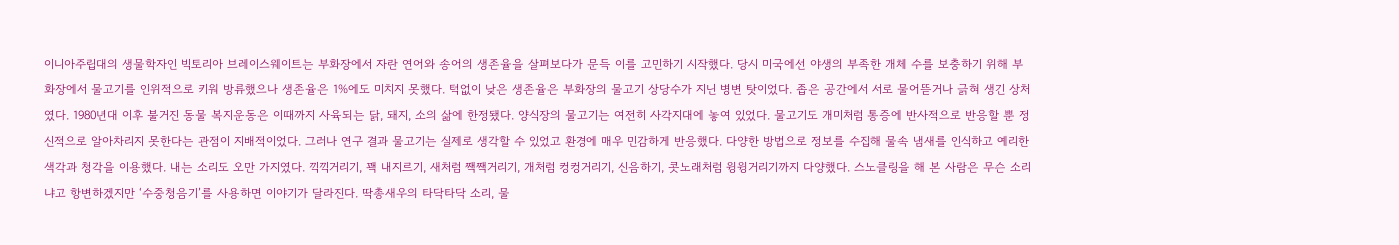이니아주립대의 생물학자인 빅토리아 브레이스웨이트는 부화장에서 자란 연어와 송어의 생존율을 살펴보다가 문득 이를 고민하기 시작했다. 당시 미국에선 야생의 부족한 개체 수를 보충하기 위해 부화장에서 물고기를 인위적으로 키워 방류했으나 생존율은 1%에도 미치지 못했다. 턱없이 낮은 생존율은 부화장의 물고기 상당수가 지닌 병변 탓이었다. 좁은 공간에서 서로 물어뜯거나 긁혀 생긴 상처였다. 1980년대 이후 불거진 동물 복지운동은 이때까지 사육되는 닭, 돼지, 소의 삶에 한정됐다. 양식장의 물고기는 여전히 사각지대에 놓여 있었다. 물고기도 개미처럼 통증에 반사적으로 반응할 뿐 정신적으로 알아차리지 못한다는 관점이 지배적이었다. 그러나 연구 결과 물고기는 실제로 생각할 수 있었고 환경에 매우 민감하게 반응했다. 다양한 방법으로 정보를 수집해 물속 냄새를 인식하고 예리한 색각과 청각을 이용했다. 내는 소리도 오만 가지였다. 끽끽거리기, 꽥 내지르기, 새처럼 짹짹거리기, 개처럼 컹컹거리기, 신음하기, 콧노래처럼 윙윙거리기까지 다양했다. 스노클링을 해 본 사람은 무슨 소리냐고 항변하겠지만 ‘수중청음기’를 사용하면 이야기가 달라진다. 딱총새우의 타닥타닥 소리, 물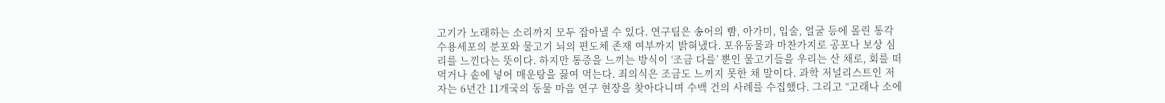고기가 노래하는 소리까지 모두 잡아낼 수 있다. 연구팀은 송어의 뺨, 아가미, 입술, 얼굴 등에 몰린 통각수용세포의 분포와 물고기 뇌의 편도체 존재 여부까지 밝혀냈다. 포유동물과 마찬가지로 공포나 보상 심리를 느낀다는 뜻이다. 하지만 통증을 느끼는 방식이 ‘조금 다를’ 뿐인 물고기들을 우리는 산 채로, 회를 떠 먹거나 솥에 넣어 매운탕을 끓여 먹는다. 죄의식은 조금도 느끼지 못한 채 말이다. 과학 저널리스트인 저자는 6년간 11개국의 동물 마음 연구 현장을 찾아다니며 수백 건의 사례를 수집했다. 그리고 “고래나 소에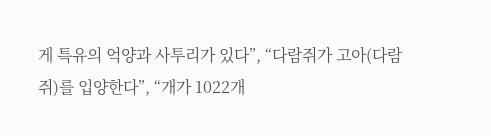게 특유의 억양과 사투리가 있다”, “다람쥐가 고아(다람쥐)를 입양한다”, “개가 1022개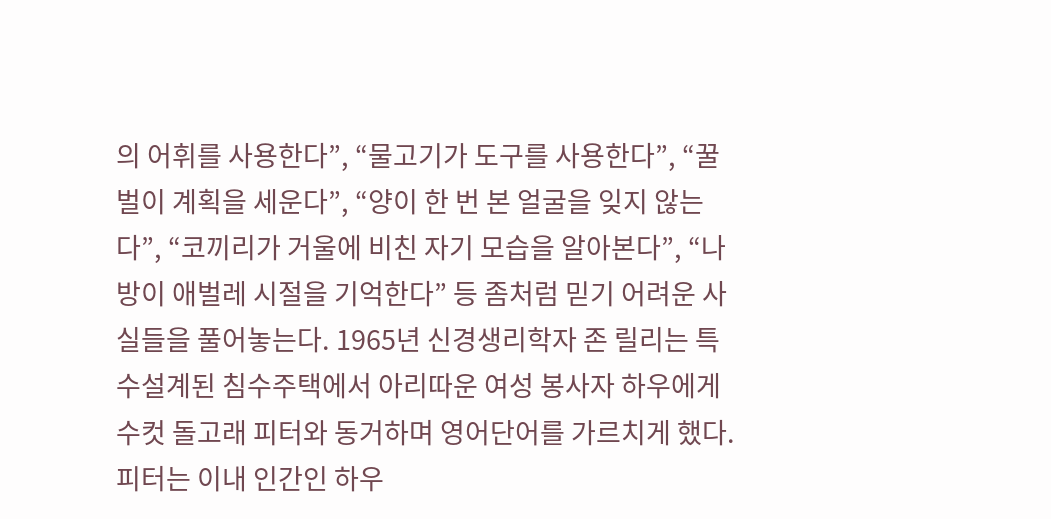의 어휘를 사용한다”, “물고기가 도구를 사용한다”, “꿀벌이 계획을 세운다”, “양이 한 번 본 얼굴을 잊지 않는다”, “코끼리가 거울에 비친 자기 모습을 알아본다”, “나방이 애벌레 시절을 기억한다” 등 좀처럼 믿기 어려운 사실들을 풀어놓는다. 1965년 신경생리학자 존 릴리는 특수설계된 침수주택에서 아리따운 여성 봉사자 하우에게 수컷 돌고래 피터와 동거하며 영어단어를 가르치게 했다. 피터는 이내 인간인 하우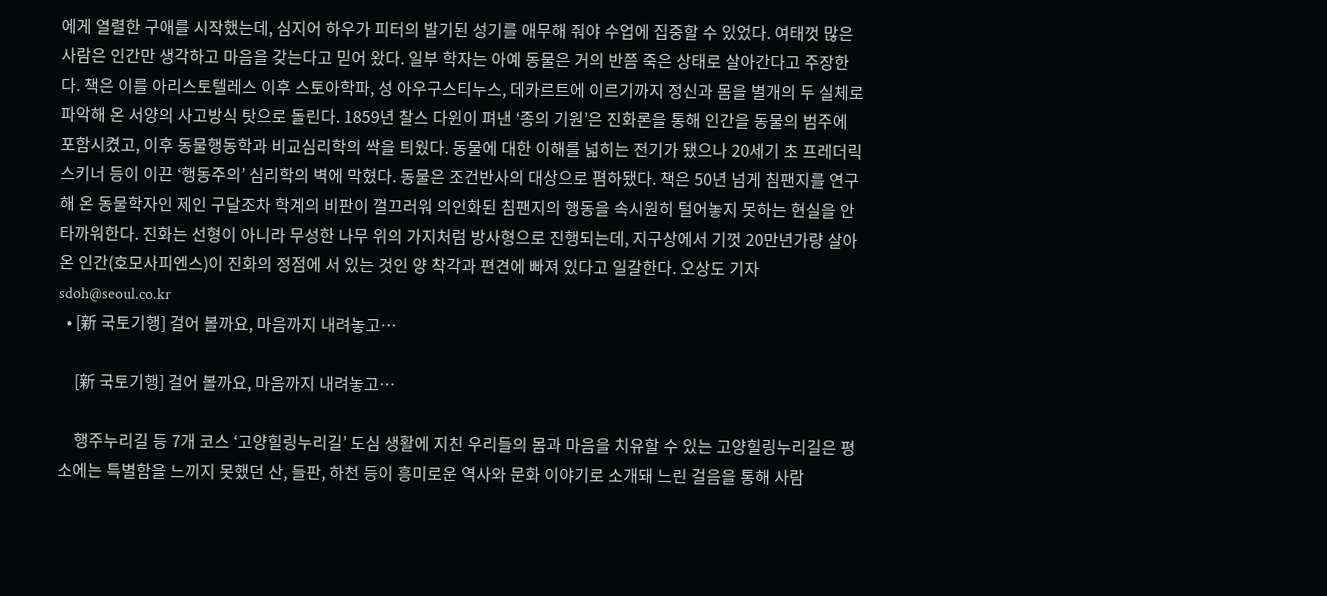에게 열렬한 구애를 시작했는데, 심지어 하우가 피터의 발기된 성기를 애무해 줘야 수업에 집중할 수 있었다. 여태껏 많은 사람은 인간만 생각하고 마음을 갖는다고 믿어 왔다. 일부 학자는 아예 동물은 거의 반쯤 죽은 상태로 살아간다고 주장한다. 책은 이를 아리스토텔레스 이후 스토아학파, 성 아우구스티누스, 데카르트에 이르기까지 정신과 몸을 별개의 두 실체로 파악해 온 서양의 사고방식 탓으로 돌린다. 1859년 찰스 다윈이 펴낸 ‘종의 기원’은 진화론을 통해 인간을 동물의 범주에 포함시켰고, 이후 동물행동학과 비교심리학의 싹을 틔웠다. 동물에 대한 이해를 넓히는 전기가 됐으나 20세기 초 프레더릭 스키너 등이 이끈 ‘행동주의’ 심리학의 벽에 막혔다. 동물은 조건반사의 대상으로 폄하됐다. 책은 50년 넘게 침팬지를 연구해 온 동물학자인 제인 구달조차 학계의 비판이 껄끄러워 의인화된 침팬지의 행동을 속시원히 털어놓지 못하는 현실을 안타까워한다. 진화는 선형이 아니라 무성한 나무 위의 가지처럼 방사형으로 진행되는데, 지구상에서 기껏 20만년가량 살아온 인간(호모사피엔스)이 진화의 정점에 서 있는 것인 양 착각과 편견에 빠져 있다고 일갈한다. 오상도 기자 sdoh@seoul.co.kr
  • [新 국토기행] 걸어 볼까요, 마음까지 내려놓고…

    [新 국토기행] 걸어 볼까요, 마음까지 내려놓고…

    행주누리길 등 7개 코스 ‘고양힐링누리길’ 도심 생활에 지친 우리들의 몸과 마음을 치유할 수 있는 고양힐링누리길은 평소에는 특별함을 느끼지 못했던 산, 들판, 하천 등이 흥미로운 역사와 문화 이야기로 소개돼 느린 걸음을 통해 사람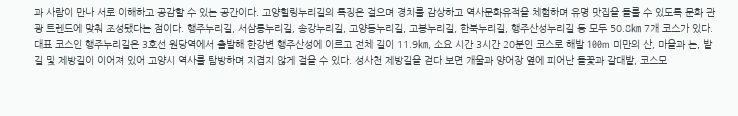과 사람이 만나 서로 이해하고 공감할 수 있는 공간이다. 고양힐링누리길의 특징은 걸으며 경치를 감상하고 역사문화유적을 체험하며 유명 맛집을 들를 수 있도록 문화 관광 트렌드에 맞춰 조성됐다는 점이다. 행주누리길, 서삼릉누리길, 송강누리길, 고양동누리길, 고봉누리길, 한북누리길, 행주산성누리길 등 모두 50.8㎞ 7개 코스가 있다. 대표 코스인 행주누리길은 3호선 원당역에서 출발해 한강변 행주산성에 이르고 전체 길이 11.9㎞, 소요 시간 3시간 20분인 코스로 해발 100m 미만의 산, 마을과 논, 밭길 및 제방길이 이어져 있어 고양시 역사를 탐방하며 지겹지 않게 걸을 수 있다. 성사천 제방길을 걷다 보면 개울과 양어장 옆에 피어난 들꽃과 갈대밭, 코스모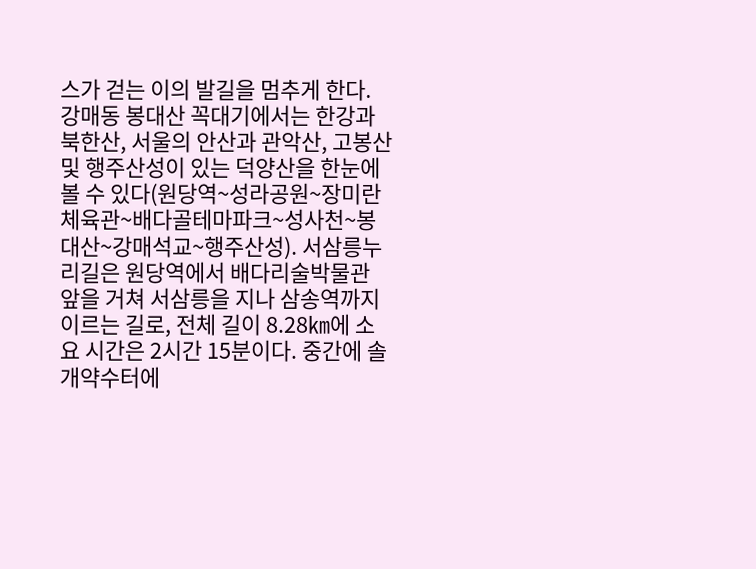스가 걷는 이의 발길을 멈추게 한다. 강매동 봉대산 꼭대기에서는 한강과 북한산, 서울의 안산과 관악산, 고봉산 및 행주산성이 있는 덕양산을 한눈에 볼 수 있다(원당역~성라공원~장미란체육관~배다골테마파크~성사천~봉대산~강매석교~행주산성). 서삼릉누리길은 원당역에서 배다리술박물관 앞을 거쳐 서삼릉을 지나 삼송역까지 이르는 길로, 전체 길이 8.28㎞에 소요 시간은 2시간 15분이다. 중간에 솔개약수터에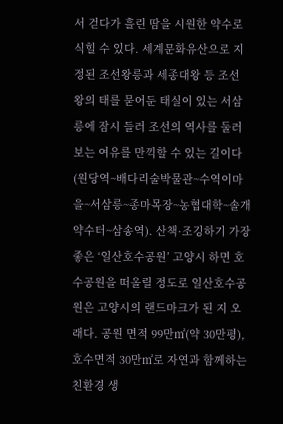서 걷다가 흘린 땀을 시원한 약수로 식힐 수 있다. 세계문화유산으로 지정된 조선왕릉과 세종대왕 등 조선 왕의 태를 묻어둔 태실이 있는 서삼릉에 잠시 들러 조선의 역사를 둘러보는 여유를 만끽할 수 있는 길이다(원당역~배다리술박물관~수역이마을~서삼릉~종마목장~농협대학~솔개약수터~삼송역). 산책·조깅하기 가장 좋은 ‘일산호수공원’ 고양시 하면 호수공원을 떠올릴 정도로 일산호수공원은 고양시의 랜드마크가 된 지 오래다. 공원 면적 99만㎡(약 30만평), 호수면적 30만㎡로 자연과 함께하는 친환경 생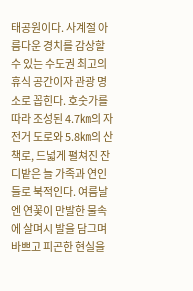태공원이다. 사계절 아름다운 경치를 감상할 수 있는 수도권 최고의 휴식 공간이자 관광 명소로 꼽힌다. 호숫가를 따라 조성된 4.7㎞의 자전거 도로와 5.8㎞의 산책로, 드넓게 펼쳐진 잔디밭은 늘 가족과 연인들로 북적인다. 여름날엔 연꽃이 만발한 물속에 살며시 발을 담그며 바쁘고 피곤한 현실을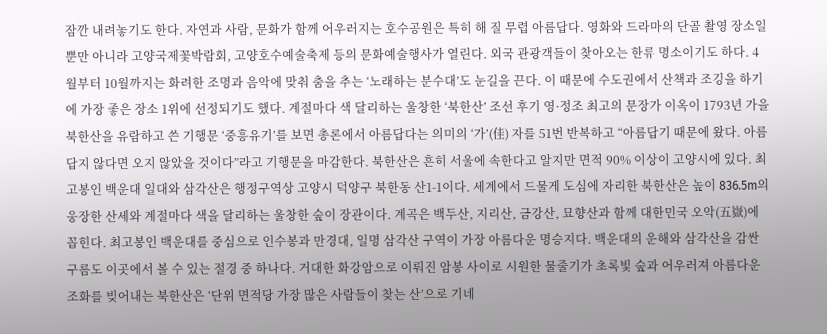잠깐 내려놓기도 한다. 자연과 사람, 문화가 함께 어우러지는 호수공원은 특히 해 질 무렵 아름답다. 영화와 드라마의 단골 촬영 장소일 뿐만 아니라 고양국제꽃박람회, 고양호수예술축제 등의 문화예술행사가 열린다. 외국 관광객들이 찾아오는 한류 명소이기도 하다. 4월부터 10월까지는 화려한 조명과 음악에 맞춰 춤을 추는 ‘노래하는 분수대’도 눈길을 끈다. 이 때문에 수도권에서 산책과 조깅을 하기에 가장 좋은 장소 1위에 선정되기도 했다. 계절마다 색 달리하는 울창한 ‘북한산’ 조선 후기 영·정조 최고의 문장가 이옥이 1793년 가을 북한산을 유람하고 쓴 기행문 ‘중흥유기’를 보면 총론에서 아름답다는 의미의 ‘가’(佳) 자를 51번 반복하고 “아름답기 때문에 왔다. 아름답지 않다면 오지 않았을 것이다”라고 기행문을 마감한다. 북한산은 흔히 서울에 속한다고 알지만 면적 90% 이상이 고양시에 있다. 최고봉인 백운대 일대와 삼각산은 행정구역상 고양시 덕양구 북한동 산1-1이다. 세계에서 드물게 도심에 자리한 북한산은 높이 836.5m의 웅장한 산세와 계절마다 색을 달리하는 울창한 숲이 장관이다. 계곡은 백두산, 지리산, 금강산, 묘향산과 함께 대한민국 오악(五嶽)에 꼽힌다. 최고봉인 백운대를 중심으로 인수봉과 만경대, 일명 삼각산 구역이 가장 아름다운 명승지다. 백운대의 운해와 삼각산을 감싼 구름도 이곳에서 볼 수 있는 절경 중 하나다. 거대한 화강암으로 이뤄진 암봉 사이로 시원한 물줄기가 초록빛 숲과 어우러져 아름다운 조화를 빚어내는 북한산은 ‘단위 면적당 가장 많은 사람들이 찾는 산’으로 기네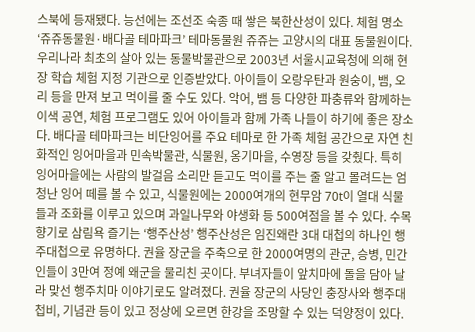스북에 등재됐다. 능선에는 조선조 숙종 때 쌓은 북한산성이 있다. 체험 명소 ‘쥬쥬동물원·배다골 테마파크’ 테마동물원 쥬쥬는 고양시의 대표 동물원이다. 우리나라 최초의 살아 있는 동물박물관으로 2003년 서울시교육청에 의해 현장 학습 체험 지정 기관으로 인증받았다. 아이들이 오랑우탄과 원숭이, 뱀, 오리 등을 만져 보고 먹이를 줄 수도 있다. 악어, 뱀 등 다양한 파충류와 함께하는 이색 공연, 체험 프로그램도 있어 아이들과 함께 가족 나들이 하기에 좋은 장소다. 배다골 테마파크는 비단잉어를 주요 테마로 한 가족 체험 공간으로 자연 친화적인 잉어마을과 민속박물관, 식물원, 옹기마을, 수영장 등을 갖췄다. 특히 잉어마을에는 사람의 발걸음 소리만 듣고도 먹이를 주는 줄 알고 몰려드는 엄청난 잉어 떼를 볼 수 있고, 식물원에는 2000여개의 현무암 70t이 열대 식물들과 조화를 이루고 있으며 과일나무와 야생화 등 500여점을 볼 수 있다. 수목 향기로 삼림욕 즐기는 ‘행주산성’ 행주산성은 임진왜란 3대 대첩의 하나인 행주대첩으로 유명하다. 권율 장군을 주축으로 한 2000여명의 관군, 승병, 민간인들이 3만여 정예 왜군을 물리친 곳이다. 부녀자들이 앞치마에 돌을 담아 날라 맞선 행주치마 이야기로도 알려졌다. 권율 장군의 사당인 충장사와 행주대첩비, 기념관 등이 있고 정상에 오르면 한강을 조망할 수 있는 덕양정이 있다.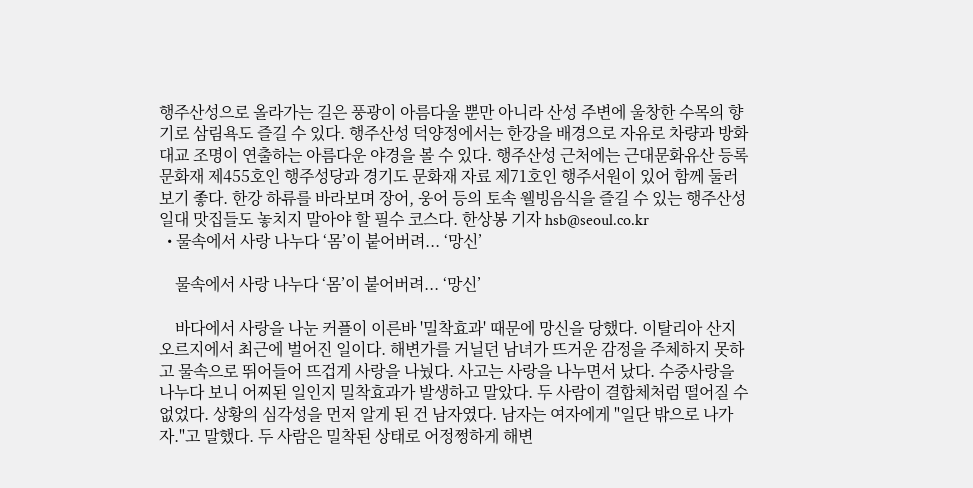행주산성으로 올라가는 길은 풍광이 아름다울 뿐만 아니라 산성 주변에 울창한 수목의 향기로 삼림욕도 즐길 수 있다. 행주산성 덕양정에서는 한강을 배경으로 자유로 차량과 방화대교 조명이 연출하는 아름다운 야경을 볼 수 있다. 행주산성 근처에는 근대문화유산 등록문화재 제455호인 행주성당과 경기도 문화재 자료 제71호인 행주서원이 있어 함께 둘러보기 좋다. 한강 하류를 바라보며 장어, 웅어 등의 토속 웰빙음식을 즐길 수 있는 행주산성 일대 맛집들도 놓치지 말아야 할 필수 코스다. 한상봉 기자 hsb@seoul.co.kr
  • 물속에서 사랑 나누다 ‘몸’이 붙어버려... ‘망신’

    물속에서 사랑 나누다 ‘몸’이 붙어버려... ‘망신’

    바다에서 사랑을 나눈 커플이 이른바 '밀착효과' 때문에 망신을 당했다. 이탈리아 산지오르지에서 최근에 벌어진 일이다. 해변가를 거닐던 남녀가 뜨거운 감정을 주체하지 못하고 물속으로 뛰어들어 뜨겁게 사랑을 나눴다. 사고는 사랑을 나누면서 났다. 수중사랑을 나누다 보니 어찌된 일인지 밀착효과가 발생하고 말았다. 두 사람이 결합체처럼 떨어질 수 없었다. 상황의 심각성을 먼저 알게 된 건 남자였다. 남자는 여자에게 "일단 밖으로 나가자."고 말했다. 두 사람은 밀착된 상태로 어정쩡하게 해변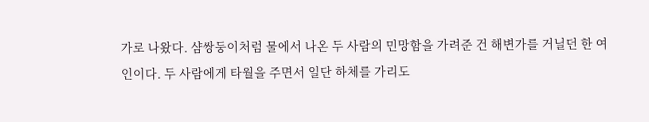가로 나왔다. 샴쌍둥이처럼 물에서 나온 두 사람의 민망함을 가려준 건 해변가를 거닐던 한 여인이다. 두 사람에게 타월을 주면서 일단 하체를 가리도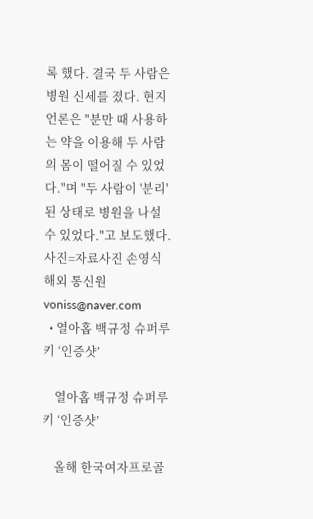록 했다. 결국 두 사람은 병원 신세를 졌다. 현지 언론은 "분만 때 사용하는 약을 이용해 두 사람의 몸이 떨어질 수 있었다."며 "두 사람이 '분리'된 상태로 병원을 나설 수 있었다."고 보도했다. 사진=자료사진 손영식 해외 통신원 voniss@naver.com
  • 열아홉 백규정 슈퍼루키 ‘인증샷’

    열아홉 백규정 슈퍼루키 ‘인증샷’

    올해 한국여자프로골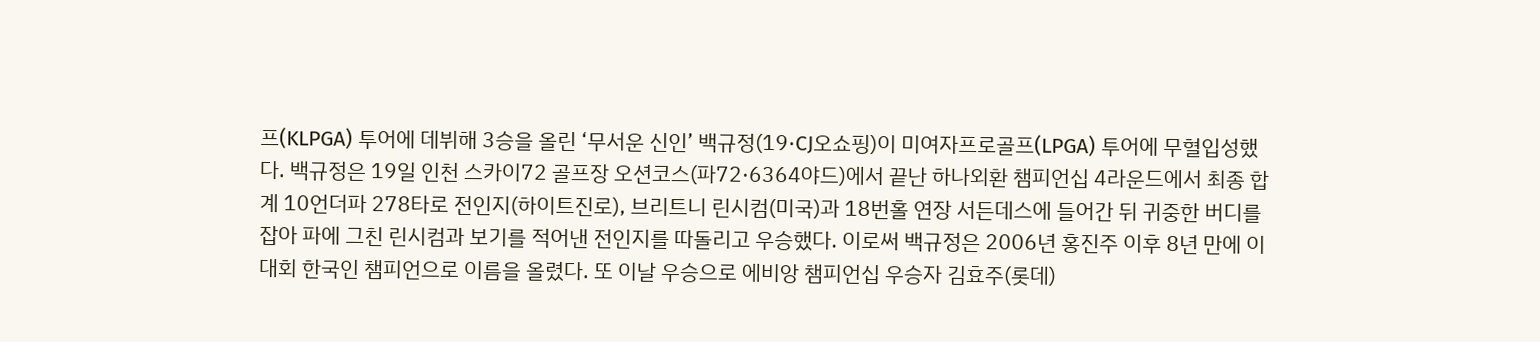프(KLPGA) 투어에 데뷔해 3승을 올린 ‘무서운 신인’ 백규정(19·CJ오쇼핑)이 미여자프로골프(LPGA) 투어에 무혈입성했다. 백규정은 19일 인천 스카이72 골프장 오션코스(파72·6364야드)에서 끝난 하나외환 챔피언십 4라운드에서 최종 합계 10언더파 278타로 전인지(하이트진로), 브리트니 린시컴(미국)과 18번홀 연장 서든데스에 들어간 뒤 귀중한 버디를 잡아 파에 그친 린시컴과 보기를 적어낸 전인지를 따돌리고 우승했다. 이로써 백규정은 2006년 홍진주 이후 8년 만에 이 대회 한국인 챔피언으로 이름을 올렸다. 또 이날 우승으로 에비앙 챔피언십 우승자 김효주(롯데)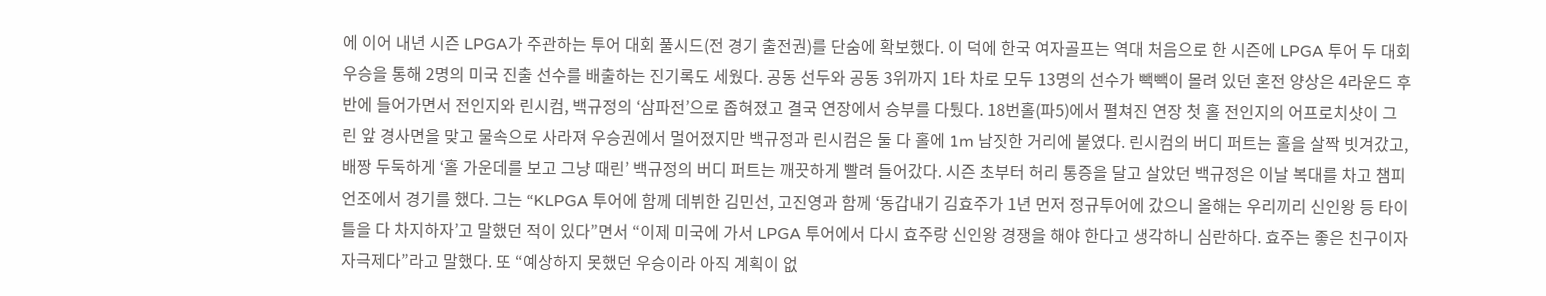에 이어 내년 시즌 LPGA가 주관하는 투어 대회 풀시드(전 경기 출전권)를 단숨에 확보했다. 이 덕에 한국 여자골프는 역대 처음으로 한 시즌에 LPGA 투어 두 대회 우승을 통해 2명의 미국 진출 선수를 배출하는 진기록도 세웠다. 공동 선두와 공동 3위까지 1타 차로 모두 13명의 선수가 빽빽이 몰려 있던 혼전 양상은 4라운드 후반에 들어가면서 전인지와 린시컴, 백규정의 ‘삼파전’으로 좁혀졌고 결국 연장에서 승부를 다퉜다. 18번홀(파5)에서 펼쳐진 연장 첫 홀 전인지의 어프로치샷이 그린 앞 경사면을 맞고 물속으로 사라져 우승권에서 멀어졌지만 백규정과 린시컴은 둘 다 홀에 1m 남짓한 거리에 붙였다. 린시컴의 버디 퍼트는 홀을 살짝 빗겨갔고, 배짱 두둑하게 ‘홀 가운데를 보고 그냥 때린’ 백규정의 버디 퍼트는 깨끗하게 빨려 들어갔다. 시즌 초부터 허리 통증을 달고 살았던 백규정은 이날 복대를 차고 챔피언조에서 경기를 했다. 그는 “KLPGA 투어에 함께 데뷔한 김민선, 고진영과 함께 ‘동갑내기 김효주가 1년 먼저 정규투어에 갔으니 올해는 우리끼리 신인왕 등 타이틀을 다 차지하자’고 말했던 적이 있다”면서 “이제 미국에 가서 LPGA 투어에서 다시 효주랑 신인왕 경쟁을 해야 한다고 생각하니 심란하다. 효주는 좋은 친구이자 자극제다”라고 말했다. 또 “예상하지 못했던 우승이라 아직 계획이 없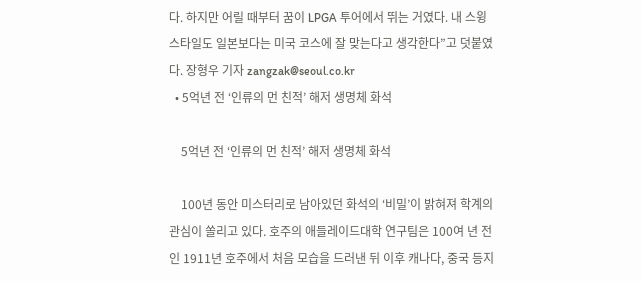다. 하지만 어릴 때부터 꿈이 LPGA 투어에서 뛰는 거였다. 내 스윙 스타일도 일본보다는 미국 코스에 잘 맞는다고 생각한다”고 덧붙였다. 장형우 기자 zangzak@seoul.co.kr
  • 5억년 전 ‘인류의 먼 친적’ 해저 생명체 화석

    5억년 전 ‘인류의 먼 친적’ 해저 생명체 화석

    100년 동안 미스터리로 남아있던 화석의 ‘비밀’이 밝혀져 학계의 관심이 쏠리고 있다. 호주의 애들레이드대학 연구팀은 100여 년 전인 1911년 호주에서 처음 모습을 드러낸 뒤 이후 캐나다, 중국 등지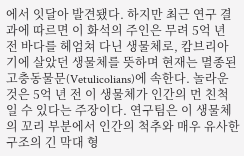에서 잇달아 발견됐다. 하지만 최근 연구 결과에 따르면 이 화석의 주인은 무려 5억 년 전 바다를 헤엄쳐 다닌 생물체로, 캄브리아기에 살았던 생물체를 뜻하며 현재는 멸종된 고충동물문(Vetulicolians)에 속한다. 놀라운 것은 5억 년 전 이 생물체가 인간의 먼 친척일 수 있다는 주장이다. 연구팀은 이 생물체의 꼬리 부분에서 인간의 척추와 매우 유사한 구조의 긴 막대 형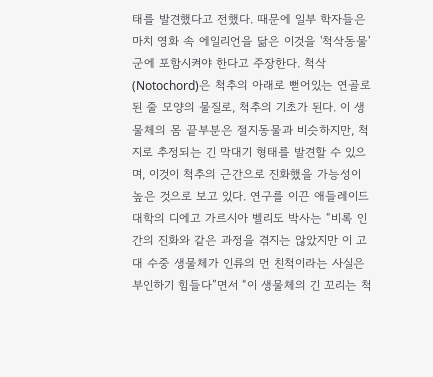태를 발견했다고 전했다. 때문에 일부 학자들은 마치 영화 속 에일리언을 닮은 이것을 '척삭동물' 군에 포함시켜야 한다고 주장한다. 척삭(Notochord)은 척추의 아래로 뻗어있는 연골로 된 줄 모양의 물질로, 척추의 기초가 된다. 이 생물체의 몸 끝부분은 절지동물과 비슷하지만, 척지로 추정되는 긴 막대기 형태를 발견할 수 있으며, 이것이 척추의 근간으로 진화했을 가능성이 높은 것으로 보고 있다. 연구를 이끈 애들레이드대학의 디에고 가르시아 벨리도 박사는 “비록 인간의 진화와 같은 과정을 겪지는 않았지만 이 고대 수중 생물체가 인류의 먼 친척이라는 사실은 부인하기 힘들다”면서 “이 생물체의 긴 꼬리는 척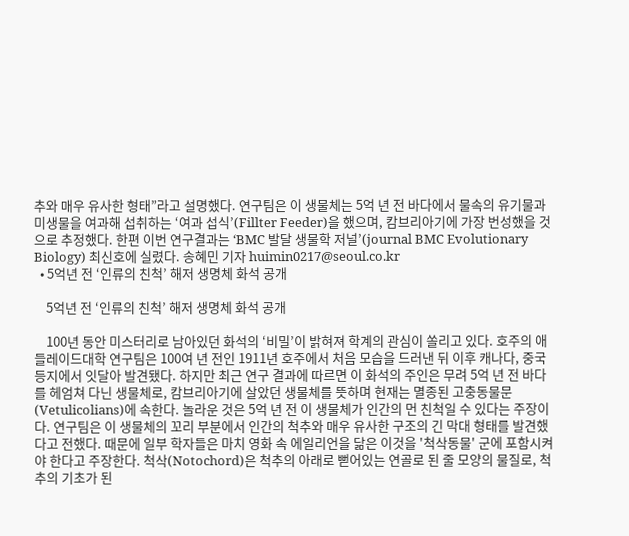추와 매우 유사한 형태”라고 설명했다. 연구팀은 이 생물체는 5억 년 전 바다에서 물속의 유기물과 미생물을 여과해 섭취하는 ‘여과 섭식’(Fillter Feeder)을 했으며, 캄브리아기에 가장 번성했을 것으로 추정했다. 한편 이번 연구결과는 ‘BMC 발달 생물학 저널’(journal BMC Evolutionary Biology) 최신호에 실렸다. 송혜민 기자 huimin0217@seoul.co.kr
  • 5억년 전 ‘인류의 친척’ 해저 생명체 화석 공개

    5억년 전 ‘인류의 친척’ 해저 생명체 화석 공개

    100년 동안 미스터리로 남아있던 화석의 ‘비밀’이 밝혀져 학계의 관심이 쏠리고 있다. 호주의 애들레이드대학 연구팀은 100여 년 전인 1911년 호주에서 처음 모습을 드러낸 뒤 이후 캐나다, 중국 등지에서 잇달아 발견됐다. 하지만 최근 연구 결과에 따르면 이 화석의 주인은 무려 5억 년 전 바다를 헤엄쳐 다닌 생물체로, 캄브리아기에 살았던 생물체를 뜻하며 현재는 멸종된 고충동물문(Vetulicolians)에 속한다. 놀라운 것은 5억 년 전 이 생물체가 인간의 먼 친척일 수 있다는 주장이다. 연구팀은 이 생물체의 꼬리 부분에서 인간의 척추와 매우 유사한 구조의 긴 막대 형태를 발견했다고 전했다. 때문에 일부 학자들은 마치 영화 속 에일리언을 닮은 이것을 '척삭동물' 군에 포함시켜야 한다고 주장한다. 척삭(Notochord)은 척추의 아래로 뻗어있는 연골로 된 줄 모양의 물질로, 척추의 기초가 된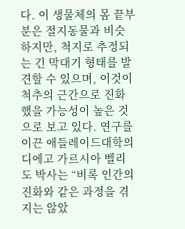다. 이 생물체의 몸 끝부분은 절지동물과 비슷하지만, 척지로 추정되는 긴 막대기 형태를 발견할 수 있으며, 이것이 척추의 근간으로 진화했을 가능성이 높은 것으로 보고 있다. 연구를 이끈 애들레이드대학의 디에고 가르시아 벨리도 박사는 “비록 인간의 진화와 같은 과정을 겪지는 않았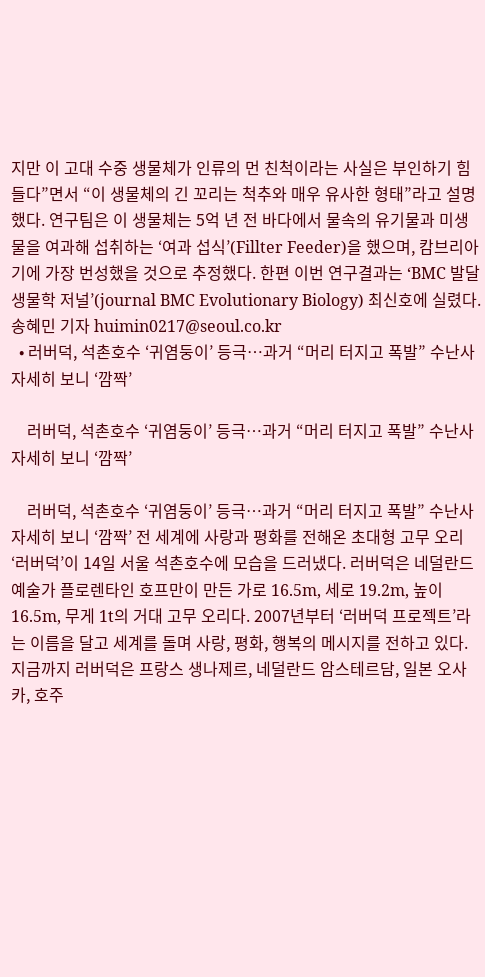지만 이 고대 수중 생물체가 인류의 먼 친척이라는 사실은 부인하기 힘들다”면서 “이 생물체의 긴 꼬리는 척추와 매우 유사한 형태”라고 설명했다. 연구팀은 이 생물체는 5억 년 전 바다에서 물속의 유기물과 미생물을 여과해 섭취하는 ‘여과 섭식’(Fillter Feeder)을 했으며, 캄브리아기에 가장 번성했을 것으로 추정했다. 한편 이번 연구결과는 ‘BMC 발달 생물학 저널’(journal BMC Evolutionary Biology) 최신호에 실렸다. 송혜민 기자 huimin0217@seoul.co.kr
  • 러버덕, 석촌호수 ‘귀염둥이’ 등극…과거 “머리 터지고 폭발” 수난사 자세히 보니 ‘깜짝’

    러버덕, 석촌호수 ‘귀염둥이’ 등극…과거 “머리 터지고 폭발” 수난사 자세히 보니 ‘깜짝’

    러버덕, 석촌호수 ‘귀염둥이’ 등극…과거 “머리 터지고 폭발” 수난사 자세히 보니 ‘깜짝’ 전 세계에 사랑과 평화를 전해온 초대형 고무 오리 ‘러버덕’이 14일 서울 석촌호수에 모습을 드러냈다. 러버덕은 네덜란드 예술가 플로렌타인 호프만이 만든 가로 16.5m, 세로 19.2m, 높이 16.5m, 무게 1t의 거대 고무 오리다. 2007년부터 ‘러버덕 프로젝트’라는 이름을 달고 세계를 돌며 사랑, 평화, 행복의 메시지를 전하고 있다. 지금까지 러버덕은 프랑스 생나제르, 네덜란드 암스테르담, 일본 오사카, 호주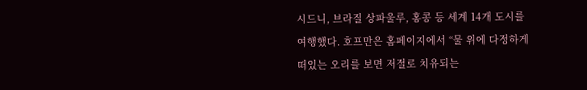시드니, 브라질 상파울루, 홍콩 등 세계 14개 도시를 여행했다. 호프만은 홈페이지에서 “물 위에 다정하게 떠있는 오리를 보면 저절로 치유되는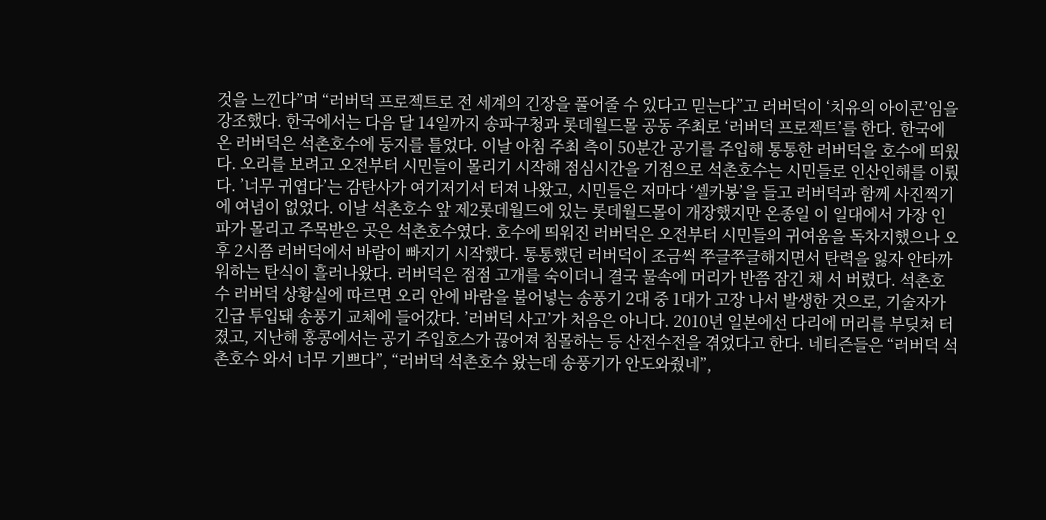것을 느낀다”며 “러버덕 프로젝트로 전 세계의 긴장을 풀어줄 수 있다고 믿는다”고 러버덕이 ‘치유의 아이콘’임을 강조했다. 한국에서는 다음 달 14일까지 송파구청과 롯데월드몰 공동 주최로 ‘러버덕 프로젝트’를 한다. 한국에 온 러버덕은 석촌호수에 둥지를 틀었다. 이날 아침 주최 측이 50분간 공기를 주입해 통통한 러버덕을 호수에 띄웠다. 오리를 보려고 오전부터 시민들이 몰리기 시작해 점심시간을 기점으로 석촌호수는 시민들로 인산인해를 이뤘다. ’너무 귀엽다’는 감탄사가 여기저기서 터져 나왔고, 시민들은 저마다 ‘셀카봉’을 들고 러버덕과 함께 사진찍기에 여념이 없었다. 이날 석촌호수 앞 제2롯데월드에 있는 롯데월드몰이 개장했지만 온종일 이 일대에서 가장 인파가 몰리고 주목받은 곳은 석촌호수였다. 호수에 띄워진 러버덕은 오전부터 시민들의 귀여움을 독차지했으나 오후 2시쯤 러버덕에서 바람이 빠지기 시작했다. 통통했던 러버덕이 조금씩 쭈글쭈글해지면서 탄력을 잃자 안타까워하는 탄식이 흘러나왔다. 러버덕은 점점 고개를 숙이더니 결국 물속에 머리가 반쯤 잠긴 채 서 버렸다. 석촌호수 러버덕 상황실에 따르면 오리 안에 바람을 불어넣는 송풍기 2대 중 1대가 고장 나서 발생한 것으로, 기술자가 긴급 투입돼 송풍기 교체에 들어갔다. ’러버덕 사고’가 처음은 아니다. 2010년 일본에선 다리에 머리를 부딪쳐 터졌고, 지난해 홍콩에서는 공기 주입호스가 끊어져 침몰하는 등 산전수전을 겪었다고 한다. 네티즌들은 “러버덕 석촌호수 와서 너무 기쁘다”, “러버덕 석촌호수 왔는데 송풍기가 안도와줬네”,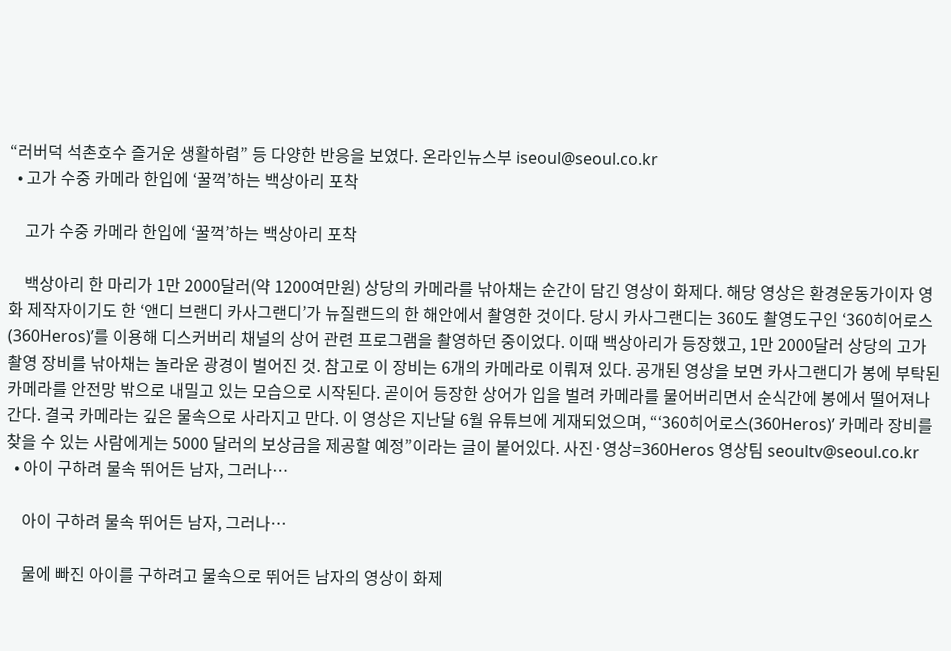“러버덕 석촌호수 즐거운 생활하렴” 등 다양한 반응을 보였다. 온라인뉴스부 iseoul@seoul.co.kr
  • 고가 수중 카메라 한입에 ‘꿀꺽’하는 백상아리 포착

    고가 수중 카메라 한입에 ‘꿀꺽’하는 백상아리 포착

    백상아리 한 마리가 1만 2000달러(약 1200여만원) 상당의 카메라를 낚아채는 순간이 담긴 영상이 화제다. 해당 영상은 환경운동가이자 영화 제작자이기도 한 ‘앤디 브랜디 카사그랜디’가 뉴질랜드의 한 해안에서 촬영한 것이다. 당시 카사그랜디는 360도 촬영도구인 ‘360히어로스(360Heros)’를 이용해 디스커버리 채널의 상어 관련 프로그램을 촬영하던 중이었다. 이때 백상아리가 등장했고, 1만 2000달러 상당의 고가 촬영 장비를 낚아채는 놀라운 광경이 벌어진 것. 참고로 이 장비는 6개의 카메라로 이뤄져 있다. 공개된 영상을 보면 카사그랜디가 봉에 부탁된 카메라를 안전망 밖으로 내밀고 있는 모습으로 시작된다. 곧이어 등장한 상어가 입을 벌려 카메라를 물어버리면서 순식간에 봉에서 떨어져나간다. 결국 카메라는 깊은 물속으로 사라지고 만다. 이 영상은 지난달 6월 유튜브에 게재되었으며, “‘360히어로스(360Heros)’ 카메라 장비를 찾을 수 있는 사람에게는 5000 달러의 보상금을 제공할 예정”이라는 글이 붙어있다. 사진·영상=360Heros 영상팀 seoultv@seoul.co.kr
  • 아이 구하려 물속 뛰어든 남자, 그러나…

    아이 구하려 물속 뛰어든 남자, 그러나…

    물에 빠진 아이를 구하려고 물속으로 뛰어든 남자의 영상이 화제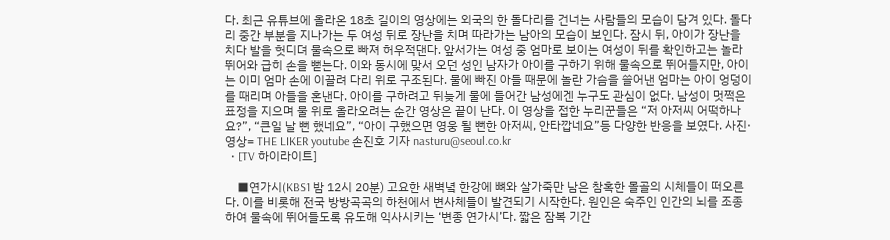다. 최근 유튜브에 올라온 18초 길이의 영상에는 외국의 한 돌다리를 건너는 사람들의 모습이 담겨 있다. 돌다리 중간 부분을 지나가는 두 여성 뒤로 장난을 치며 따라가는 남아의 모습이 보인다. 잠시 뒤, 아이가 장난을 치다 발을 헛디뎌 물속으로 빠져 허우적댄다. 앞서가는 여성 중 엄마로 보이는 여성이 뒤를 확인하고는 놀라 뛰어와 급히 손을 뻗는다. 이와 동시에 맞서 오던 성인 남자가 아이를 구하기 위해 물속으로 뛰어들지만, 아이는 이미 엄마 손에 이끌려 다리 위로 구조된다. 물에 빠진 아들 때문에 놀란 가슴을 쓸어낸 엄마는 아이 엉덩이를 때리며 아들을 혼낸다. 아이를 구하려고 뒤늦게 물에 들어간 남성에겐 누구도 관심이 없다. 남성이 멋쩍은 표정을 지으며 물 위로 올라오려는 순간 영상은 끝이 난다. 이 영상을 접한 누리꾼들은 “저 아저씨 어떡하나요?”, “큰일 날 뻔 했네요”, “아이 구했으면 영웅 될 뻔한 아저씨, 안타깝네요”등 다양한 반응을 보였다. 사진·영상= THE LIKER youtube 손진호 기자 nasturu@seoul.co.kr
  • [TV 하이라이트]

    ■연가시(KBS1 밤 12시 20분) 고요한 새벽녘 한강에 뼈와 살가죽만 남은 참혹한 몰골의 시체들이 떠오른다. 이를 비롯해 전국 방방곡곡의 하천에서 변사체들이 발견되기 시작한다. 원인은 숙주인 인간의 뇌를 조종하여 물속에 뛰어들도록 유도해 익사시키는 ‘변종 연가시’다. 짧은 잠복 기간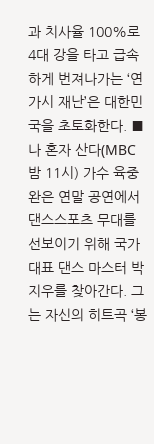과 치사율 100%로 4대 강을 타고 급속하게 번져나가는 ‘연가시 재난’은 대한민국을 초토화한다. ■나 혼자 산다(MBC 밤 11시) 가수 육중완은 연말 공연에서 댄스스포츠 무대를 선보이기 위해 국가대표 댄스 마스터 박지우를 찾아간다. 그는 자신의 히트곡 ‘봉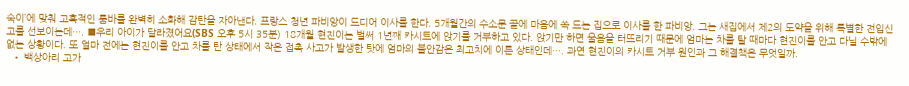숙이’에 맞춰 고혹적인 룸바를 완벽히 소화해 감탄을 자아낸다. 프랑스 청년 파비앙이 드디어 이사를 한다. 5개월간의 수소문 끝에 마음에 쏙 드는 집으로 이사를 한 파비앙. 그는 새집에서 제2의 도약을 위해 특별한 전입신고를 선보이는데…. ■우리 아이가 달라졌어요(SBS 오후 5시 35분) 18개월 현진이는 벌써 1년째 카시트에 앉기를 거부하고 있다. 앉기만 하면 울음을 터뜨리기 때문에 엄마는 차를 탈 때마다 현진이를 안고 다닐 수밖에 없는 상황이다. 또 얼마 전에는 현진이를 안고 차를 탄 상태에서 작은 접촉 사고가 발생한 탓에 엄마의 불안감은 최고치에 이른 상태인데…. 과연 현진이의 카시트 거부 원인과 그 해결책은 무엇일까.
  • 백상아리 고가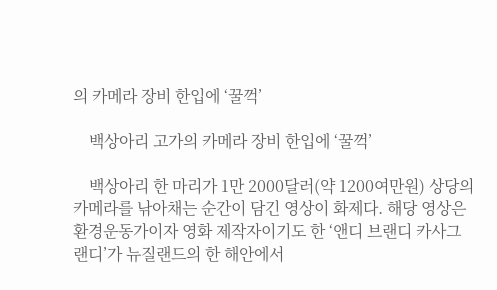의 카메라 장비 한입에 ‘꿀꺽’

    백상아리 고가의 카메라 장비 한입에 ‘꿀꺽’

    백상아리 한 마리가 1만 2000달러(약 1200여만원) 상당의 카메라를 낚아채는 순간이 담긴 영상이 화제다. 해당 영상은 환경운동가이자 영화 제작자이기도 한 ‘앤디 브랜디 카사그랜디’가 뉴질랜드의 한 해안에서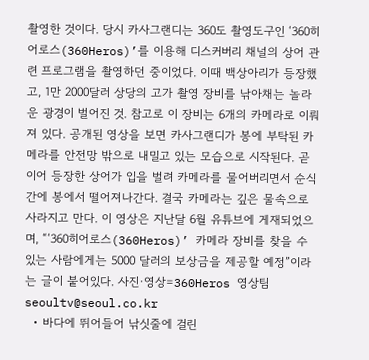촬영한 것이다. 당시 카사그랜디는 360도 촬영도구인 ‘360히어로스(360Heros)’를 이용해 디스커버리 채널의 상어 관련 프로그램을 촬영하던 중이었다. 이때 백상아리가 등장했고, 1만 2000달러 상당의 고가 촬영 장비를 낚아채는 놀라운 광경이 벌어진 것. 참고로 이 장비는 6개의 카메라로 이뤄져 있다. 공개된 영상을 보면 카사그랜디가 봉에 부탁된 카메라를 안전망 밖으로 내밀고 있는 모습으로 시작된다. 곧이어 등장한 상어가 입을 벌려 카메라를 물어버리면서 순식간에 봉에서 떨어져나간다. 결국 카메라는 깊은 물속으로 사라지고 만다. 이 영상은 지난달 6월 유튜브에 게재되었으며, “‘360히어로스(360Heros)’ 카메라 장비를 찾을 수 있는 사람에게는 5000 달러의 보상금을 제공할 예정”이라는 글이 붙어있다. 사진·영상=360Heros 영상팀 seoultv@seoul.co.kr
  • 바다에 뛰어들어 낚싯줄에 걸린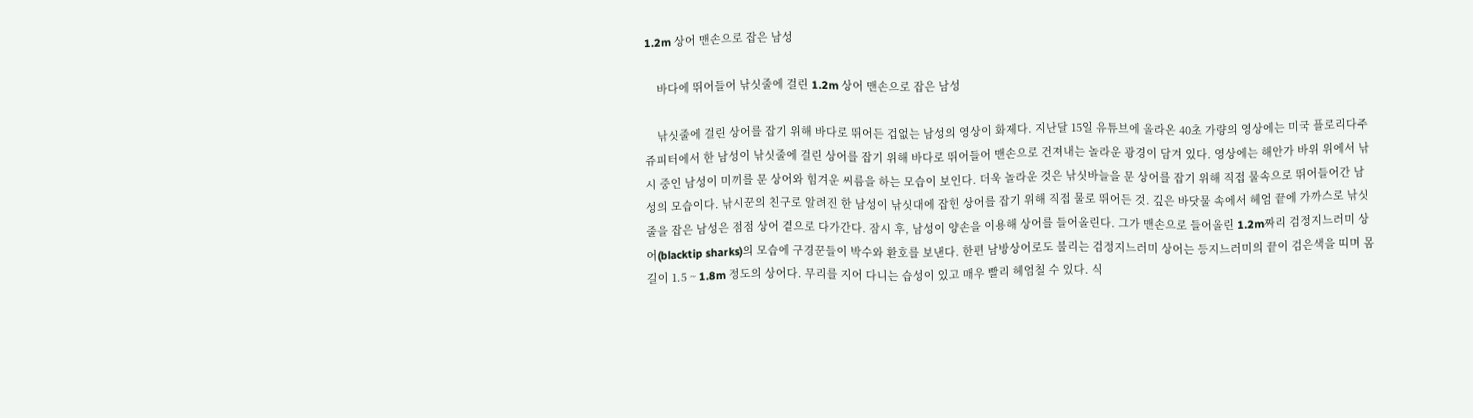1.2m 상어 맨손으로 잡은 남성

    바다에 뛰어들어 낚싯줄에 걸린 1.2m 상어 맨손으로 잡은 남성

    낚싯줄에 걸린 상어를 잡기 위해 바다로 뛰어든 겁없는 남성의 영상이 화제다. 지난달 15일 유튜브에 올라온 40초 가량의 영상에는 미국 플로리다주 쥬피터에서 한 남성이 낚싯줄에 걸린 상어를 잡기 위해 바다로 뛰어들어 맨손으로 건져내는 놀라운 광경이 담겨 있다. 영상에는 해안가 바위 위에서 낚시 중인 남성이 미끼를 문 상어와 힘겨운 씨름을 하는 모습이 보인다. 더욱 놀라운 것은 낚싯바늘을 문 상어를 잡기 위해 직접 물속으로 뛰어들어간 남성의 모습이다. 낚시꾼의 친구로 알려진 한 남성이 낚싯대에 잡힌 상어를 잡기 위해 직접 물로 뛰어든 것. 깊은 바닷물 속에서 헤엄 끝에 가까스로 낚싯줄을 잡은 남성은 점점 상어 곁으로 다가간다. 잠시 후, 남성이 양손을 이용해 상어를 들어올린다. 그가 맨손으로 들어올린 1.2m짜리 검정지느러미 상어(blacktip sharks)의 모습에 구경꾼들이 박수와 환호를 보낸다. 한편 남방상어로도 불리는 검정지느러미 상어는 등지느러미의 끝이 검은색을 띠며 몸길이 1.5 ~ 1.8m 정도의 상어다. 무리를 지어 다니는 습성이 있고 매우 빨리 헤엄칠 수 있다. 식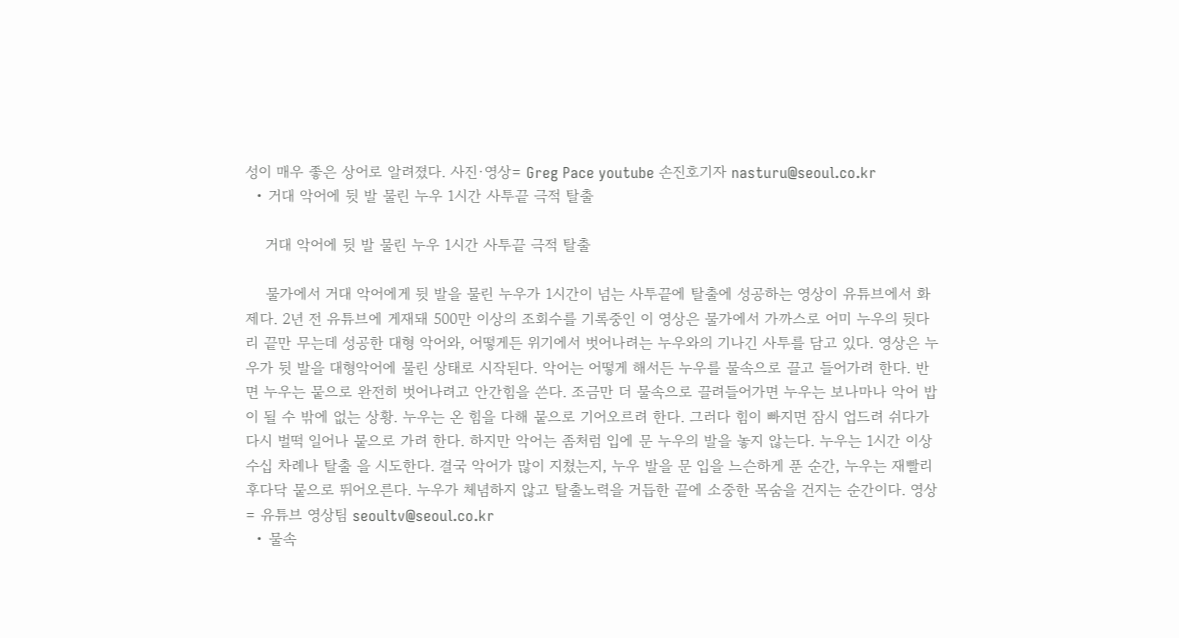성이 매우 좋은 상어로 알려졌다. 사진·영상= Greg Pace youtube 손진호기자 nasturu@seoul.co.kr
  • 거대 악어에 뒷 발 물린 누우 1시간 사투끝 극적 탈출

    거대 악어에 뒷 발 물린 누우 1시간 사투끝 극적 탈출

    물가에서 거대 악어에게 뒷 발을 물린 누우가 1시간이 넘는 사투끝에 탈출에 성공하는 영상이 유튜브에서 화제다. 2년 전 유튜브에 게재돼 500만 이상의 조회수를 기록중인 이 영상은 물가에서 가까스로 어미 누우의 뒷다리 끝만 무는데 성공한 대형 악어와, 어떻게든 위기에서 벗어나려는 누우와의 기나긴 사투를 담고 있다. 영상은 누우가 뒷 발을 대형악어에 물린 상태로 시작된다. 악어는 어떻게 해서든 누우를 물속으로 끌고 들어가려 한다. 반면 누우는 뭍으로 완전히 벗어나려고 안간힘을 쓴다. 조금만 더 물속으로 끌려들어가면 누우는 보나마나 악어 밥이 될 수 밖에 없는 상황. 누우는 온 힘을 다해 뭍으로 기어오르려 한다. 그러다 힘이 빠지면 잠시 업드려 쉬다가 다시 벌떡 일어나 뭍으로 가려 한다. 하지만 악어는 좀처럼 입에 문 누우의 발을 놓지 않는다. 누우는 1시간 이상 수십 차례나 탈출 을 시도한다. 결국 악어가 많이 지쳤는지, 누우 발을 문 입을 느슨하게 푼 순간, 누우는 재빨리 후다닥 뭍으로 뛰어오른다. 누우가 체념하지 않고 탈출노력을 거듭한 끝에 소중한 목숨을 건지는 순간이다. 영상= 유튜브 영상팀 seoultv@seoul.co.kr
  • 물속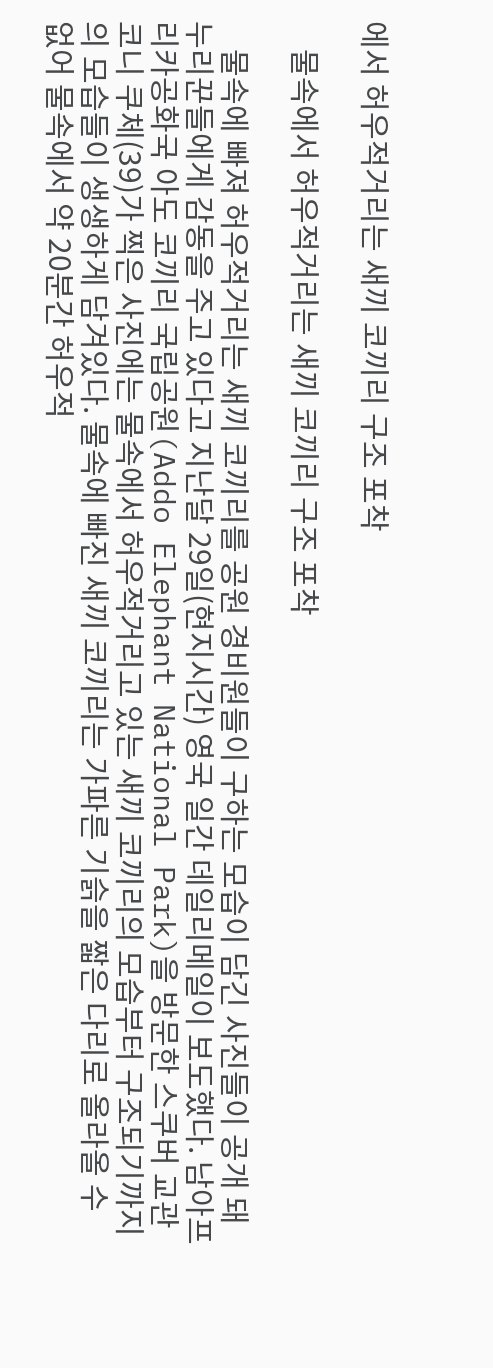에서 허우적거리는 새끼 코끼리 구조 포착

    물속에서 허우적거리는 새끼 코끼리 구조 포착

    물속에 빠져 허우적거리는 새끼 코끼리를 공원 경비원들이 구하는 모습이 담긴 사진들이 공개 돼 누리꾼들에게 감동을 주고 있다고 지난달 29일(현지시간) 영국 일간 데일리메일이 보도했다. 남아프리카공화국 아도 코끼리 국립공원(Addo Elephant National Park)을 방문한 스쿠버 교관 코니 쿠체(39)가 찍은 사진에는 물속에서 허우적거리고 있는 새끼 코끼리의 모습부터 구조되기까지의 모습들이 생생하게 담겨있다. 물속에 빠진 새끼 코끼리는 가파른 기슭을 짧은 다리로 올라올 수 없어 물속에서 약 20분간 허우적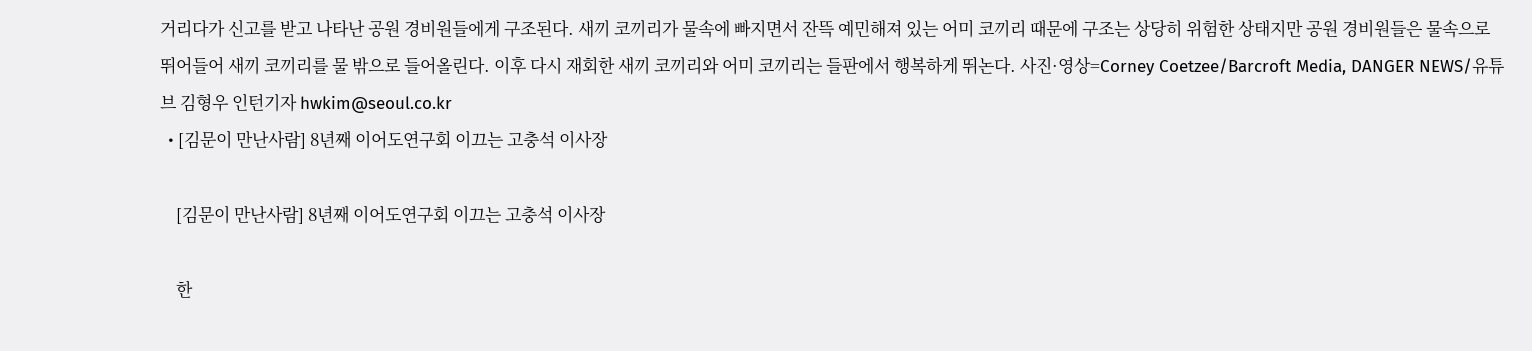거리다가 신고를 받고 나타난 공원 경비원들에게 구조된다. 새끼 코끼리가 물속에 빠지면서 잔뜩 예민해져 있는 어미 코끼리 때문에 구조는 상당히 위험한 상태지만 공원 경비원들은 물속으로 뛰어들어 새끼 코끼리를 물 밖으로 들어올린다. 이후 다시 재회한 새끼 코끼리와 어미 코끼리는 들판에서 행복하게 뛰논다. 사진·영상=Corney Coetzee/Barcroft Media, DANGER NEWS/유튜브 김형우 인턴기자 hwkim@seoul.co.kr
  • [김문이 만난사람] 8년째 이어도연구회 이끄는 고충석 이사장

    [김문이 만난사람] 8년째 이어도연구회 이끄는 고충석 이사장

    한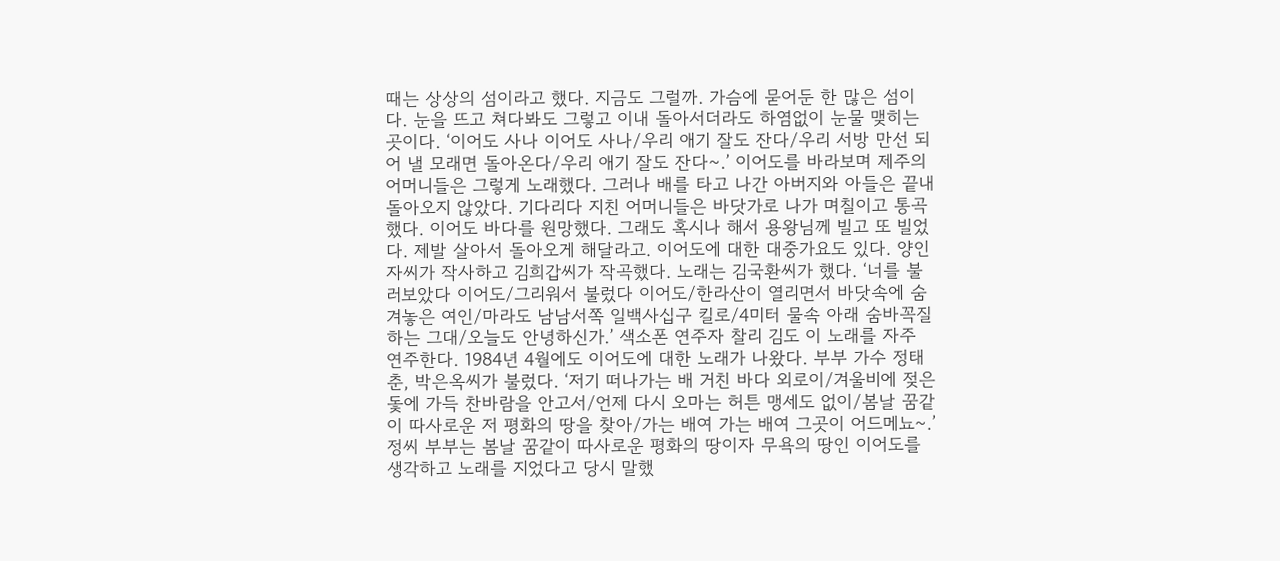때는 상상의 섬이라고 했다. 지금도 그럴까. 가슴에 묻어둔 한 많은 섬이다. 눈을 뜨고 쳐다봐도 그렇고 이내 돌아서더라도 하염없이 눈물 맺히는 곳이다. ‘이어도 사나 이어도 사나/우리 애기 잘도 잔다/우리 서방 만선 되어 낼 모래면 돌아온다/우리 애기 잘도 잔다~.’ 이어도를 바라보며 제주의 어머니들은 그렇게 노래했다. 그러나 배를 타고 나간 아버지와 아들은 끝내 돌아오지 않았다. 기다리다 지친 어머니들은 바닷가로 나가 며칠이고 통곡했다. 이어도 바다를 원망했다. 그래도 혹시나 해서 용왕님께 빌고 또 빌었다. 제발 살아서 돌아오게 해달라고. 이어도에 대한 대중가요도 있다. 양인자씨가 작사하고 김희갑씨가 작곡했다. 노래는 김국환씨가 했다. ‘너를 불러보았다 이어도/그리워서 불렀다 이어도/한라산이 열리면서 바닷속에 숨겨놓은 여인/마라도 남남서쪽 일백사십구 킬로/4미터 물속 아래 숨바꼭질하는 그대/오늘도 안녕하신가.’ 색소폰 연주자 찰리 김도 이 노래를 자주 연주한다. 1984년 4월에도 이어도에 대한 노래가 나왔다. 부부 가수 정태춘, 박은옥씨가 불렀다. ‘저기 떠나가는 배 거친 바다 외로이/겨울비에 젖은 돛에 가득 찬바람을 안고서/언제 다시 오마는 허튼 맹세도 없이/봄날 꿈같이 따사로운 저 평화의 땅을 찾아/가는 배여 가는 배여 그곳이 어드메뇨~.’ 정씨 부부는 봄날 꿈같이 따사로운 평화의 땅이자 무욕의 땅인 이어도를 생각하고 노래를 지었다고 당시 말했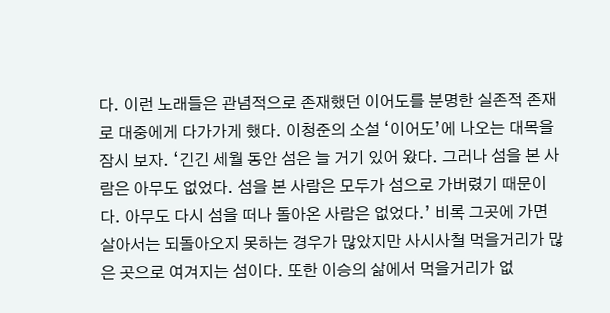다. 이런 노래들은 관념적으로 존재했던 이어도를 분명한 실존적 존재로 대중에게 다가가게 했다. 이청준의 소설 ‘이어도’에 나오는 대목을 잠시 보자. ‘긴긴 세월 동안 섬은 늘 거기 있어 왔다. 그러나 섬을 본 사람은 아무도 없었다. 섬을 본 사람은 모두가 섬으로 가버렸기 때문이다. 아무도 다시 섬을 떠나 돌아온 사람은 없었다.’ 비록 그곳에 가면 살아서는 되돌아오지 못하는 경우가 많았지만 사시사철 먹을거리가 많은 곳으로 여겨지는 섬이다. 또한 이승의 삶에서 먹을거리가 없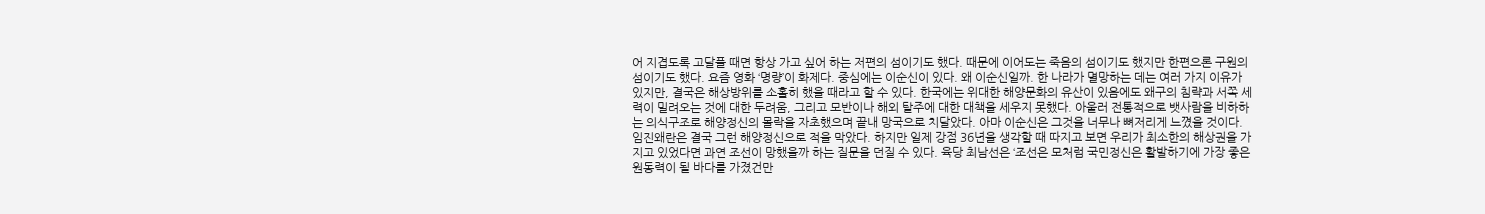어 지겹도록 고달플 때면 항상 가고 싶어 하는 저편의 섬이기도 했다. 때문에 이어도는 죽음의 섬이기도 했지만 한편으론 구원의 섬이기도 했다. 요즘 영화 ‘명량’이 화제다. 중심에는 이순신이 있다. 왜 이순신일까. 한 나라가 멸망하는 데는 여러 가지 이유가 있지만, 결국은 해상방위를 소홀히 했을 때라고 할 수 있다. 한국에는 위대한 해양문화의 유산이 있음에도 왜구의 침략과 서쪽 세력이 밀려오는 것에 대한 두려움, 그리고 모반이나 해외 탈주에 대한 대책을 세우지 못했다. 아울러 전통적으로 뱃사람을 비하하는 의식구조로 해양정신의 몰락을 자초했으며 끝내 망국으로 치달았다. 아마 이순신은 그것을 너무나 뼈저리게 느꼈을 것이다. 임진왜란은 결국 그런 해양정신으로 적을 막았다. 하지만 일제 강점 36년을 생각할 때 따지고 보면 우리가 최소한의 해상권을 가지고 있었다면 과연 조선이 망했을까 하는 질문을 던질 수 있다. 육당 최남선은 ‘조선은 모처럼 국민정신은 활발하기에 가장 좋은 원동력이 될 바다를 가졌건만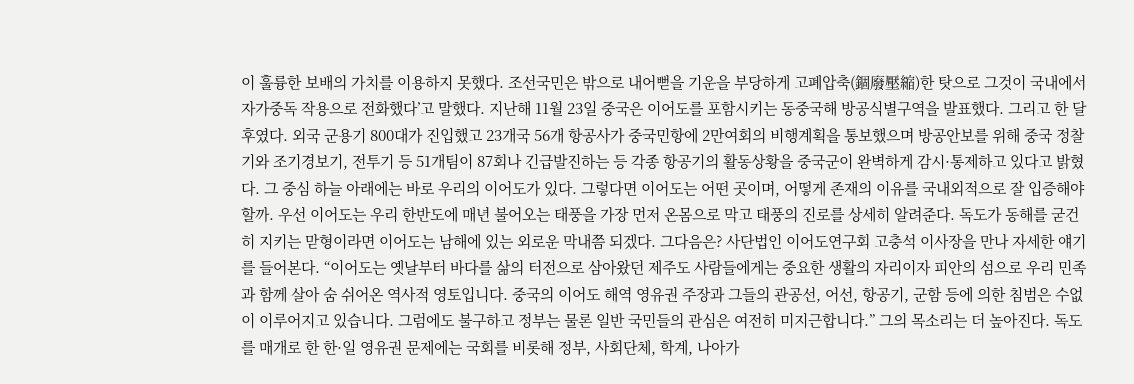이 훌륭한 보배의 가치를 이용하지 못했다. 조선국민은 밖으로 내어뻗을 기운을 부당하게 고폐압축(錮廢壓縮)한 탓으로 그것이 국내에서 자가중독 작용으로 전화했다’고 말했다. 지난해 11월 23일 중국은 이어도를 포함시키는 동중국해 방공식별구역을 발표했다. 그리고 한 달 후였다. 외국 군용기 800대가 진입했고 23개국 56개 항공사가 중국민항에 2만여회의 비행계획을 통보했으며 방공안보를 위해 중국 정찰기와 조기경보기, 전투기 등 51개팀이 87회나 긴급발진하는 등 각종 항공기의 활동상황을 중국군이 완벽하게 감시·통제하고 있다고 밝혔다. 그 중심 하늘 아래에는 바로 우리의 이어도가 있다. 그렇다면 이어도는 어떤 곳이며, 어떻게 존재의 이유를 국내외적으로 잘 입증해야 할까. 우선 이어도는 우리 한반도에 매년 불어오는 태풍을 가장 먼저 온몸으로 막고 태풍의 진로를 상세히 알려준다. 독도가 동해를 굳건히 지키는 맏형이라면 이어도는 남해에 있는 외로운 막내쯤 되겠다. 그다음은? 사단법인 이어도연구회 고충석 이사장을 만나 자세한 얘기를 들어본다. “이어도는 옛날부터 바다를 삶의 터전으로 삼아왔던 제주도 사람들에게는 중요한 생활의 자리이자 피안의 섬으로 우리 민족과 함께 살아 숨 쉬어온 역사적 영토입니다. 중국의 이어도 해역 영유권 주장과 그들의 관공선, 어선, 항공기, 군함 등에 의한 침범은 수없이 이루어지고 있습니다. 그럼에도 불구하고 정부는 물론 일반 국민들의 관심은 여전히 미지근합니다.” 그의 목소리는 더 높아진다. 독도를 매개로 한 한·일 영유권 문제에는 국회를 비롯해 정부, 사회단체, 학계, 나아가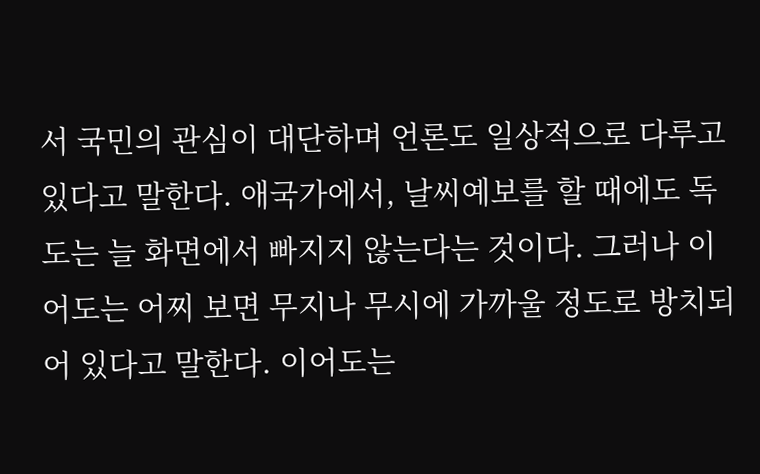서 국민의 관심이 대단하며 언론도 일상적으로 다루고 있다고 말한다. 애국가에서, 날씨예보를 할 때에도 독도는 늘 화면에서 빠지지 않는다는 것이다. 그러나 이어도는 어찌 보면 무지나 무시에 가까울 정도로 방치되어 있다고 말한다. 이어도는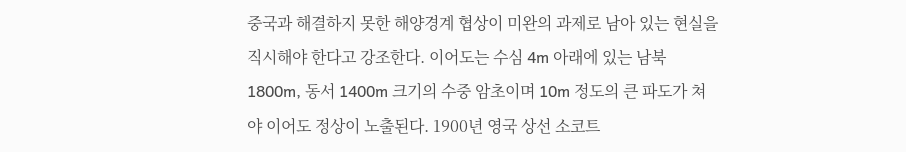중국과 해결하지 못한 해양경계 협상이 미완의 과제로 남아 있는 현실을 직시해야 한다고 강조한다. 이어도는 수심 4m 아래에 있는 남북 1800m, 동서 1400m 크기의 수중 암초이며 10m 정도의 큰 파도가 쳐야 이어도 정상이 노출된다. 1900년 영국 상선 소코트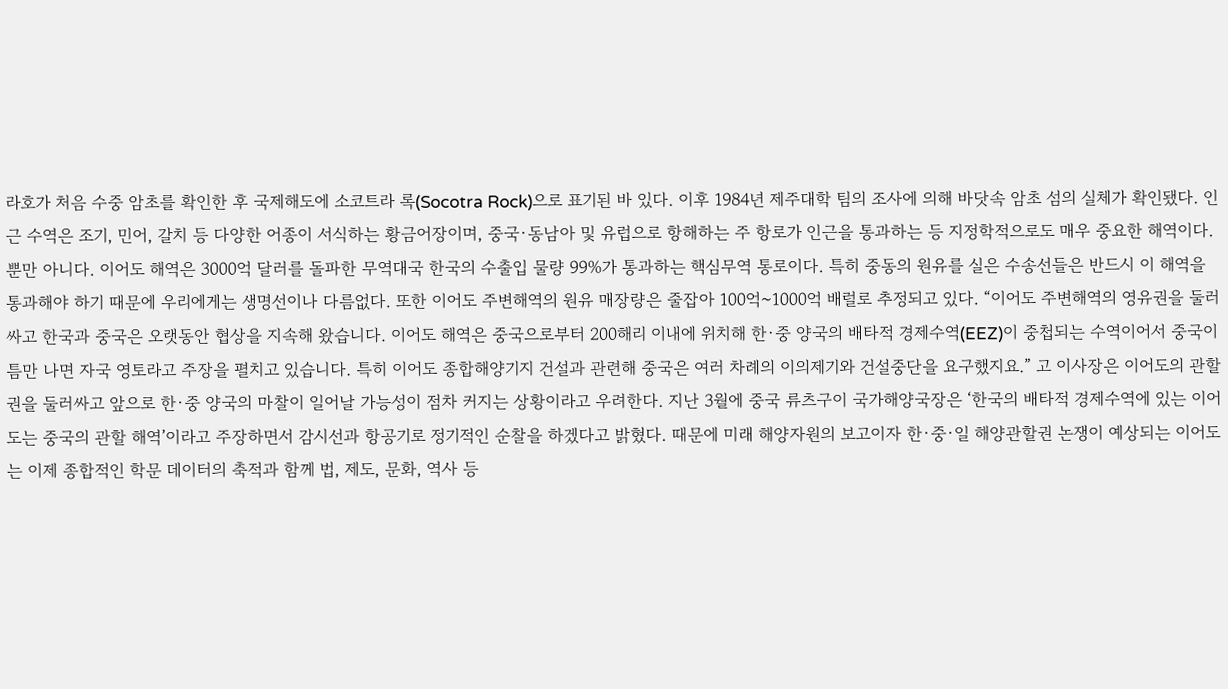라호가 처음 수중 암초를 확인한 후 국제해도에 소코트라 록(Socotra Rock)으로 표기된 바 있다. 이후 1984년 제주대학 팀의 조사에 의해 바닷속 암초 섬의 실체가 확인됐다. 인근 수역은 조기, 민어, 갈치 등 다양한 어종이 서식하는 황금어장이며, 중국·동남아 및 유럽으로 항해하는 주 항로가 인근을 통과하는 등 지정학적으로도 매우 중요한 해역이다. 뿐만 아니다. 이어도 해역은 3000억 달러를 돌파한 무역대국 한국의 수출입 물량 99%가 통과하는 핵심무역 통로이다. 특히 중동의 원유를 실은 수송선들은 반드시 이 해역을 통과해야 하기 때문에 우리에게는 생명선이나 다름없다. 또한 이어도 주변해역의 원유 매장량은 줄잡아 100억~1000억 배럴로 추정되고 있다. “이어도 주변해역의 영유권을 둘러싸고 한국과 중국은 오랫동안 협상을 지속해 왔습니다. 이어도 해역은 중국으로부터 200해리 이내에 위치해 한·중 양국의 배타적 경제수역(EEZ)이 중첩되는 수역이어서 중국이 틈만 나면 자국 영토라고 주장을 펼치고 있습니다. 특히 이어도 종합해양기지 건설과 관련해 중국은 여러 차례의 이의제기와 건설중단을 요구했지요.” 고 이사장은 이어도의 관할권을 둘러싸고 앞으로 한·중 양국의 마찰이 일어날 가능성이 점차 커지는 상황이라고 우려한다. 지난 3월에 중국 류츠구이 국가해양국장은 ‘한국의 배타적 경제수역에 있는 이어도는 중국의 관할 해역’이라고 주장하면서 감시선과 항공기로 정기적인 순찰을 하겠다고 밝혔다. 때문에 미래 해양자원의 보고이자 한·중·일 해양관할권 논쟁이 예상되는 이어도는 이제 종합적인 학문 데이터의 축적과 함께 법, 제도, 문화, 역사 등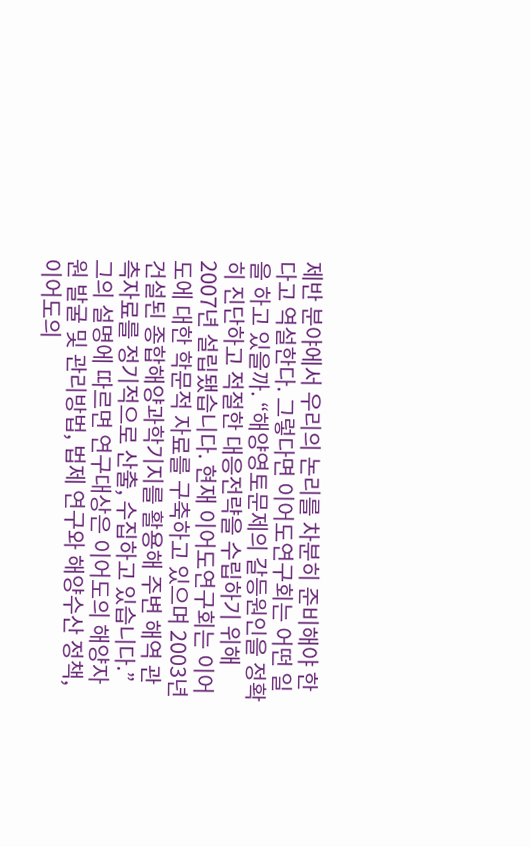제반 분야에서 우리의 논리를 차분히 준비해야 한다고 역설한다. 그렇다면 이어도연구회는 어떤 일을 하고 있을까. “해양영토문제의 갈등원인을 정확히 진단하고 적절한 대응전략을 수립하기 위해 2007년 설립됐습니다. 현재 이어도연구회는 이어도에 대한 학문적 자료를 구축하고 있으며 2003년 건설된 종합해양과학기지를 활용해 주변 해역 관측자료를 정기적으로 산출, 수집하고 있습니다.” 그의 설명에 따르면 연구대상은 이어도의 해양자원 발굴 및 관리방법, 법제 연구와 해양수산 정책, 이어도의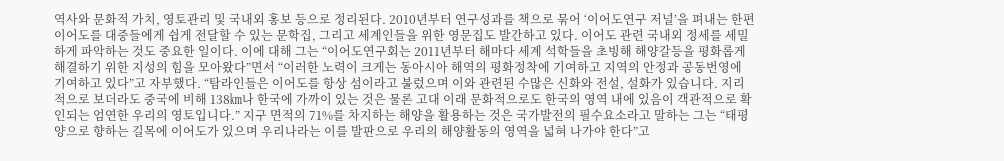역사와 문화적 가치, 영토관리 및 국내외 홍보 등으로 정리된다. 2010년부터 연구성과를 책으로 묶어 ‘이어도연구 저널’을 펴내는 한편 이어도를 대중들에게 쉽게 전달할 수 있는 문학집, 그리고 세계인들을 위한 영문집도 발간하고 있다. 이어도 관련 국내외 정세를 세밀하게 파악하는 것도 중요한 일이다. 이에 대해 그는 “이어도연구회는 2011년부터 해마다 세계 석학들을 초빙해 해양갈등을 평화롭게 해결하기 위한 지성의 힘을 모아왔다”면서 “이러한 노력이 크게는 동아시아 해역의 평화정착에 기여하고 지역의 안정과 공동번영에 기여하고 있다”고 자부했다. “탐라인들은 이어도를 항상 섬이라고 불렀으며 이와 관련된 수많은 신화와 전설, 설화가 있습니다. 지리적으로 보더라도 중국에 비해 138㎞나 한국에 가까이 있는 것은 물론 고대 이래 문화적으로도 한국의 영역 내에 있음이 객관적으로 확인되는 엄연한 우리의 영토입니다.” 지구 면적의 71%를 차지하는 해양을 활용하는 것은 국가발전의 필수요소라고 말하는 그는 “태평양으로 향하는 길목에 이어도가 있으며 우리나라는 이를 발판으로 우리의 해양활동의 영역을 넓혀 나가야 한다”고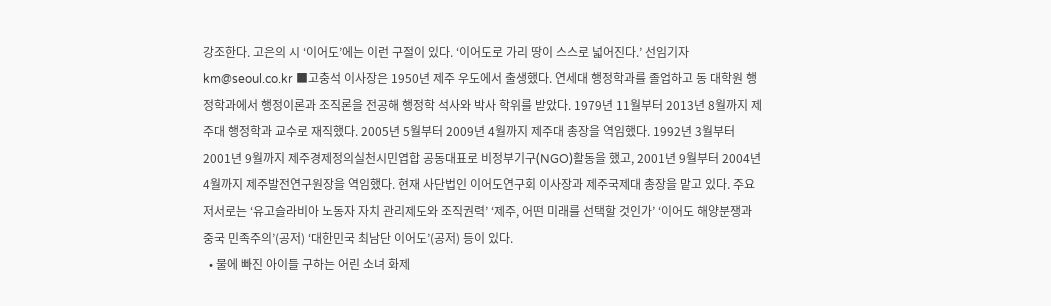강조한다. 고은의 시 ‘이어도’에는 이런 구절이 있다. ‘이어도로 가리 땅이 스스로 넓어진다.’ 선임기자 km@seoul.co.kr ■고충석 이사장은 1950년 제주 우도에서 출생했다. 연세대 행정학과를 졸업하고 동 대학원 행정학과에서 행정이론과 조직론을 전공해 행정학 석사와 박사 학위를 받았다. 1979년 11월부터 2013년 8월까지 제주대 행정학과 교수로 재직했다. 2005년 5월부터 2009년 4월까지 제주대 총장을 역임했다. 1992년 3월부터 2001년 9월까지 제주경제정의실천시민엽합 공동대표로 비정부기구(NGO)활동을 했고, 2001년 9월부터 2004년 4월까지 제주발전연구원장을 역임했다. 현재 사단법인 이어도연구회 이사장과 제주국제대 총장을 맡고 있다. 주요 저서로는 ‘유고슬라비아 노동자 자치 관리제도와 조직권력’ ‘제주, 어떤 미래를 선택할 것인가’ ‘이어도 해양분쟁과 중국 민족주의’(공저) ‘대한민국 최남단 이어도’(공저) 등이 있다.
  • 물에 빠진 아이들 구하는 어린 소녀 화제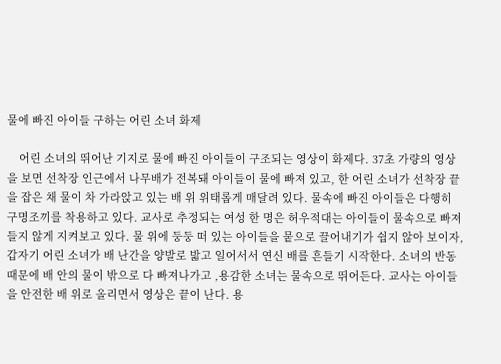물에 빠진 아이들 구하는 어린 소녀 화제

    어린 소녀의 뛰어난 기지로 물에 빠진 아이들이 구조되는 영상이 화제다. 37초 가량의 영상을 보면 선착장 인근에서 나무배가 전복돼 아이들이 물에 빠져 있고, 한 어린 소녀가 선착장 끝을 잡은 채 물이 차 가라앉고 있는 배 위 위태롭게 매달려 있다. 물속에 빠진 아이들은 다행히 구명조끼를 착용하고 있다. 교사로 추정되는 여성 한 명은 허우적대는 아이들이 물속으로 빠져들지 않게 지켜보고 있다. 물 위에 둥둥 떠 있는 아이들을 뭍으로 끌어내기가 쉽지 않아 보이자, 갑자기 어린 소녀가 배 난간을 양발로 밟고 일어서서 연신 배를 흔들기 시작한다. 소녀의 반동 때문에 배 안의 물이 밖으로 다 빠져나가고 ,용감한 소녀는 물속으로 뛰어든다. 교사는 아이들을 안전한 배 위로 올리면서 영상은 끝이 난다. 용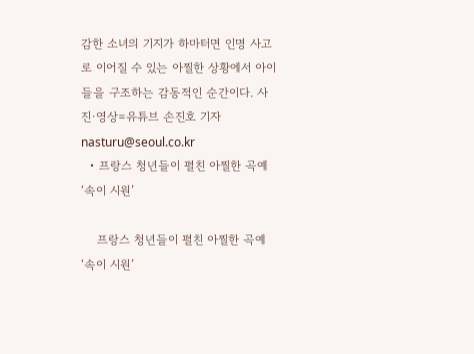감한 소녀의 기지가 하마터면 인명 사고로 이어질 수 있는 아찔한 상황에서 아이들을 구조하는 감동적인 순간이다. 사진·영상=유튜브 손진호 기자 nasturu@seoul.co.kr
  • 프랑스 청년들이 펼친 아찔한 곡예 ‘속이 시원’

    프랑스 청년들이 펼친 아찔한 곡예 ‘속이 시원’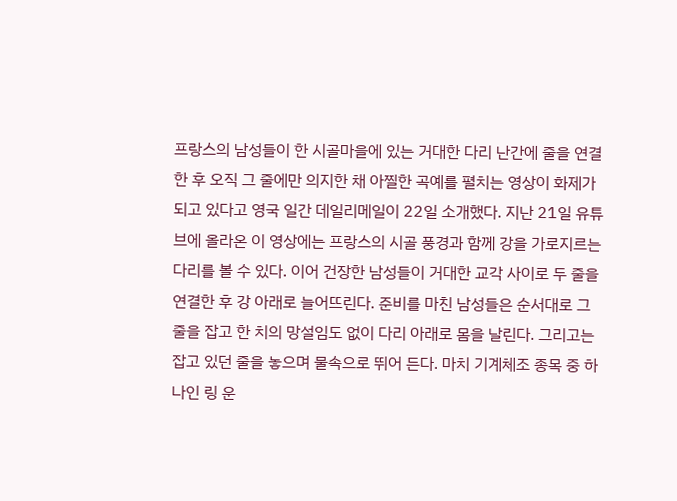프랑스의 남성들이 한 시골마을에 있는 거대한 다리 난간에 줄을 연결한 후 오직 그 줄에만 의지한 채 아찔한 곡예를 펼치는 영상이 화제가 되고 있다고 영국 일간 데일리메일이 22일 소개했다. 지난 21일 유튜브에 올라온 이 영상에는 프랑스의 시골 풍경과 함께 강을 가로지르는 다리를 볼 수 있다. 이어 건장한 남성들이 거대한 교각 사이로 두 줄을 연결한 후 강 아래로 늘어뜨린다. 준비를 마친 남성들은 순서대로 그 줄을 잡고 한 치의 망설임도 없이 다리 아래로 몸을 날린다. 그리고는 잡고 있던 줄을 놓으며 물속으로 뛰어 든다. 마치 기계체조 종목 중 하나인 링 운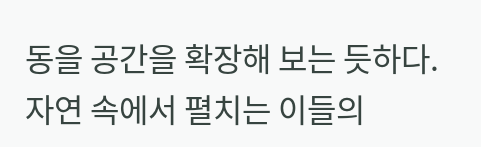동을 공간을 확장해 보는 듯하다. 자연 속에서 펼치는 이들의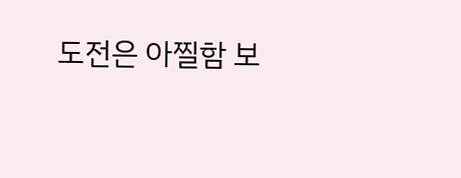도전은 아찔함 보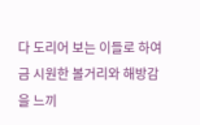다 도리어 보는 이들로 하여금 시원한 볼거리와 해방감을 느끼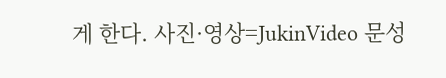게 한다. 사진·영상=JukinVideo 문성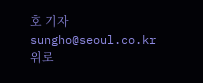호 기자 sungho@seoul.co.kr
위로